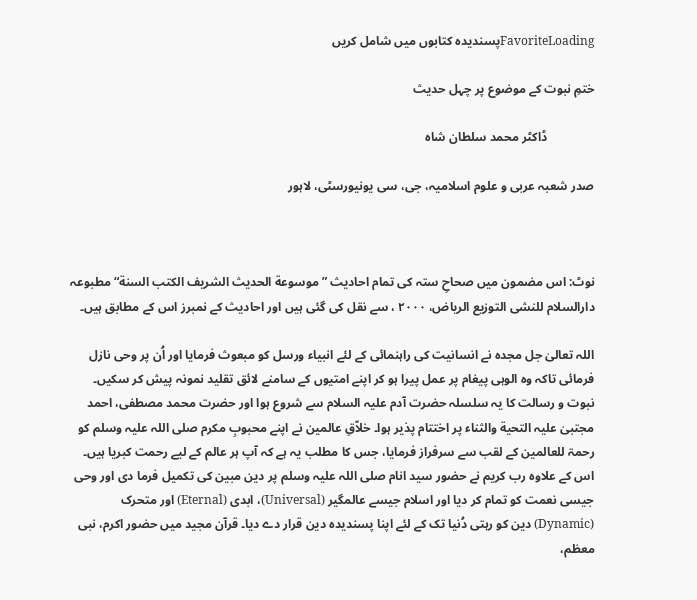FavoriteLoadingپسندیدہ کتابوں میں شامل کریں

ختمِ نبوت کے موضوع پر چہل حدیث

               ڈاکٹر محمد سلطان شاہ

صدر شعبہ عربی و علوم اسلامیہ، جی، سی یونیورسٹی، لاہور



نوٹ: اس مضمون میں صحاحِ ستہ کی تمام احادیث ”موسوعة الحدیث الشریف الکتب السنة“ مطبوعہ دارالسلام للنشی التوزیع الریاض، ۲۰۰۰ ، سے نقل کی گئی ہیں اور احادیث کے نمبرز اس کے مطابق ہیں۔

اللہ تعالیٰ جل مجدہ نے انسانیت کی راہنمائی کے لئے انبیاء ورسل کو مبعوث فرمایا اور اُن پر وحی نازل فرمائی تاکہ وہ الوہی پیغام پر عمل پیرا ہو کر اپنے امتیوں کے سامنے لائق تقلید نمونہ پیش کر سکیں۔ نبوت و رسالت کا یہ سلسلہ حضرت آدم علیہ السلام سے شروع ہوا اور حضرت محمد مصطفی، احمد مجتبیٰ علیہ التحیة والثناء پر اختتام پذیر ہوا۔ خلاّقِ عالمین نے اپنے محبوبِ مکرم صلی اللہ علیہ وسلم کو رحمۃ للعالمین کے لقب سے سرفراز فرمایا، جس کا مطلب یہ ہے کہ آپ ہر عالم کے لیے رحمت کبریا ہیں۔ اس کے علاوہ رب کریم نے حضور سید انام صلی اللہ علیہ وسلم پر دین مبین کی تکمیل فرما دی اور وحی جیسی نعمت کو تمام کر دیا اور اسلام جیسے عالمگیر (Universal)، ابدی (Eternal) اور متحرک (Dynamic) دین کو رہتی دُنیا تک کے لئے اپنا پسندیدہ دین قرار دے دیا۔ قرآن مجید میں حضور اکرم، نبی معظم،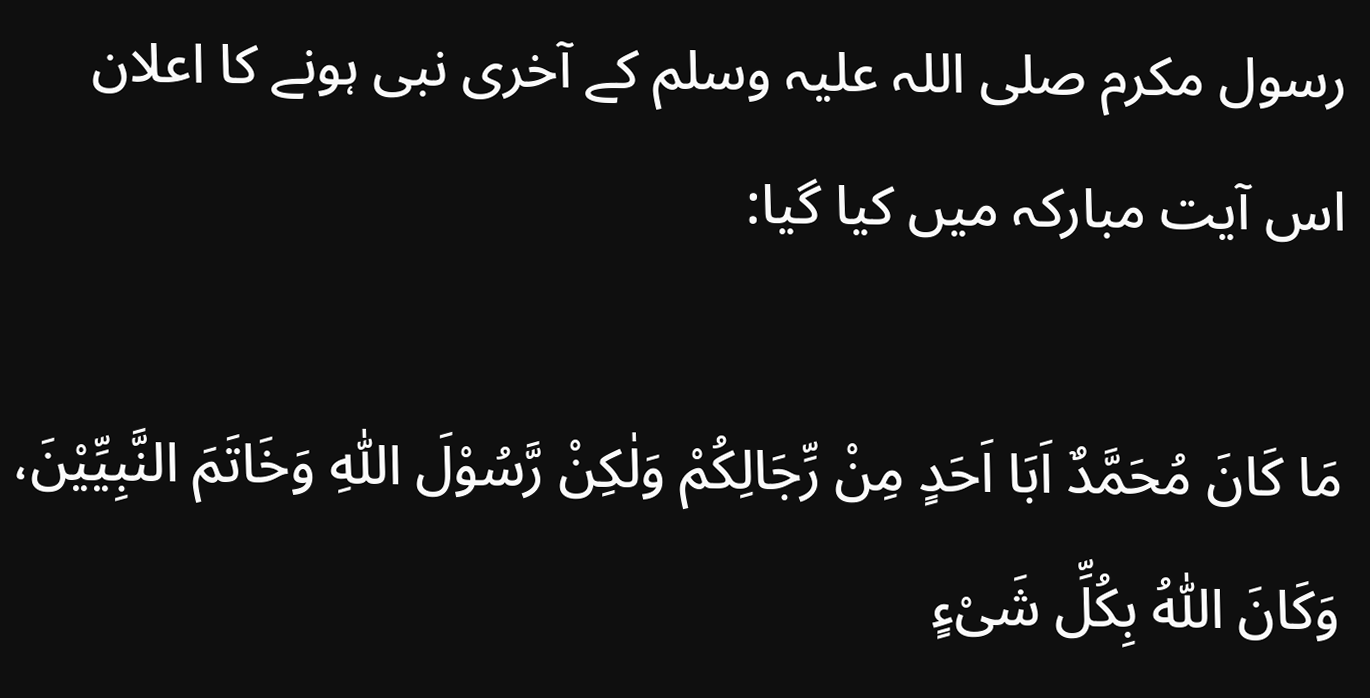رسول مکرم صلی اللہ علیہ وسلم کے آخری نبی ہونے کا اعلان اس آیت مبارکہ میں کیا گیا:

مَا کَانَ مُحَمَّدٌ اَبَا اَحَدٍ مِنْ رِّجَالِکُمْ وَلٰکِنْ رَّسُوْلَ اللّٰہِ وَخَاتَمَ النَّبِیِّیْنَ، وَکَانَ اللّٰہُ بِکُلِّ شَیْءٍ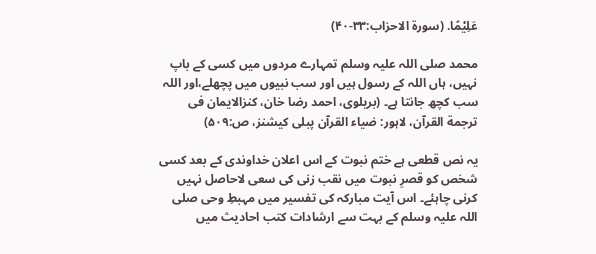عَلِیْمًا. (سورة الاحزاب:۳۳-۴۰)

محمد صلی اللہ علیہ وسلم تمہارے مردوں میں کسی کے باپ نہیں، ہاں اللہ کے رسول ہیں اور سب نبیوں میں پچھلے،اور اللہ سب کچھ جانتا ہے۔ (بریلوی، احمد رضا خان، کنزالایمان فی ترجمة القرآن، لاہور: ضیاء القرآن پبلی کیشنز، ص:۵۰۹)

یہ نص قطعی ہے ختم نبوت کے اس اعلان خداوندی کے بعد کسی شخص کو قصرِ نبوت میں نقب زنی کی سعی لاحاصل نہیں کرنی چاہئے۔ اس آیت مبارکہ کی تفسیر میں مہبطِ وحی صلی اللہ علیہ وسلم کے بہت سے ارشادات کتب احادیث میں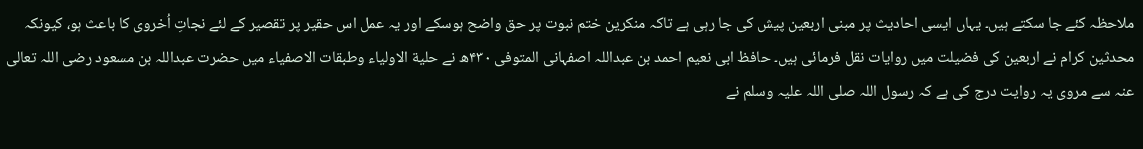ملاحظہ کئے جا سکتے ہیں۔ یہاں ایسی احادیث پر مبنی اربعین پیش کی جا رہی ہے تاکہ منکرین ختم نبوت پر حق واضح ہوسکے اور یہ عمل اس حقیر پر تقصیر کے لئے نجاتِ اُخروی کا باعث ہو، کیونکہ محدثین کرام نے اربعین کی فضیلت میں روایات نقل فرمائی ہیں۔ حافظ ابی نعیم احمد بن عبداللہ اصفہانی المتوفی ۴۳۰ھ نے حلیة الاولیاء وطبقات الاصفیاء میں حضرت عبداللہ بن مسعود رضی اللہ تعالی عنہ سے مروی یہ روایت درج کی ہے کہ رسول اللہ صلی اللہ علیہ وسلم نے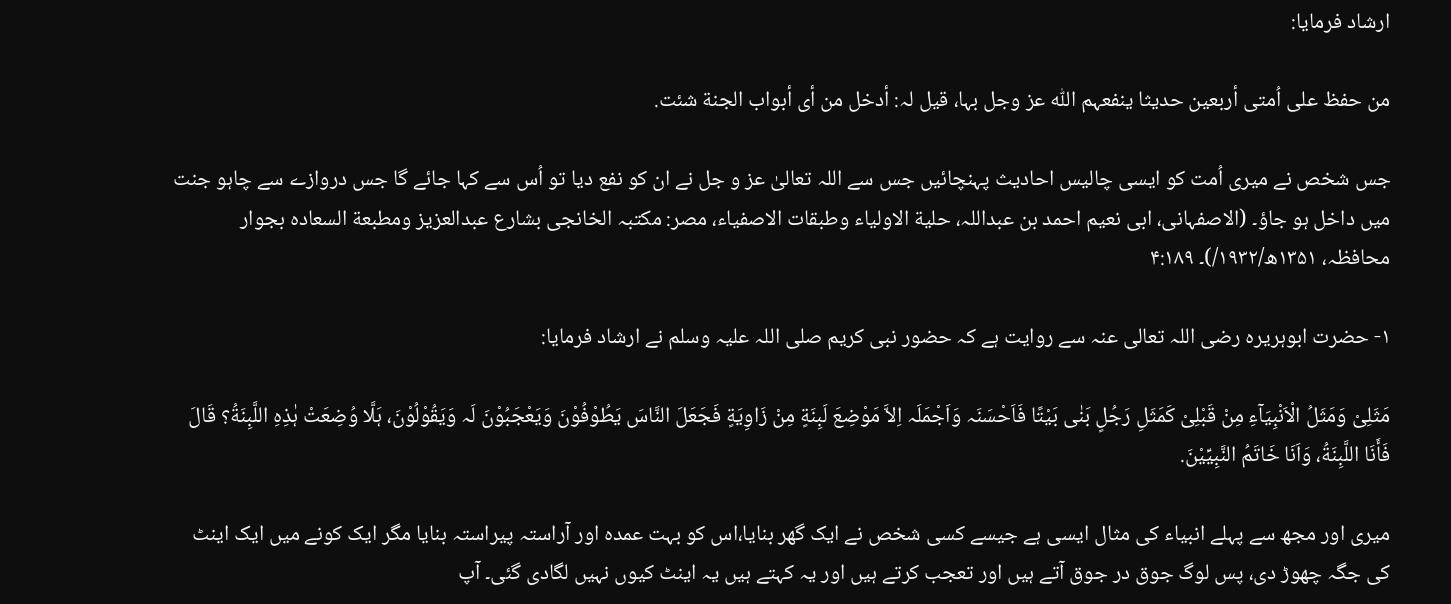ارشاد فرمایا:

من حفظ علی اُمتی أربعین حدیثا ینفعہم اللّٰہ عز وجل بہا، قیل لہ: أدخل من أی أبواب الجنة شئت.

جس شخص نے میری اُمت کو ایسی چالیس احادیث پہنچائیں جس سے اللہ تعالیٰ عز و جل نے ان کو نفع دیا تو اُس سے کہا جائے گا جس دروازے سے چاہو جنت میں داخل ہو جاؤ۔ (الاصفہانی، ابی نعیم احمد بن عبداللہ، حلیة الاولیاء وطبقات الاصفیاء، مصر: مکتبہ الخانجی بشارع عبدالعزیز ومطبعة السعادہ بجوار محافظہ، ۱۳۵۱ھ/۱۹۳۲/)۔ ۴:۱۸۹

۱- حضرت ابوہریرہ رضی اللہ تعالی عنہ سے روایت ہے کہ حضور نبی کریم صلی اللہ علیہ وسلم نے ارشاد فرمایا:

مَثَلِیْ وَمَثَلُ الْاَنْبِیَآءِ مِنْ قَبْلِیْ کَمَثَلِ رَجُلٍ بَنٰی بَیْتًا فَاَحْسَنَہ وَاَجْمَلَہ اِلاَّ مَوْضِعَ لَبِنَةٍ مِنْ زَاوِیَةٍ فَجَعَلَ النَّاسَ یَطُوْفُوْنَ وَیَعْجَبُوْنَ لَہ وَیَقُوْلُوْنَ، ہَلَّا وُضِعَتْ ہٰذِہِ اللَّبِنَةُ؟ قَالَ فَأَنَا اللَّبِنَةُ، وَاَنَا خَاتَمُ النَّبِیِّیْنَ.

میری اور مجھ سے پہلے انبیاء کی مثال ایسی ہے جیسے کسی شخص نے ایک گھر بنایا،اس کو بہت عمدہ اور آراستہ پیراستہ بنایا مگر ایک کونے میں ایک اینٹ کی جگہ چھوڑ دی، پس لوگ جوق در جوق آتے ہیں اور تعجب کرتے ہیں اور یہ کہتے ہیں یہ اینٹ کیوں نہیں لگادی گئی۔ آپ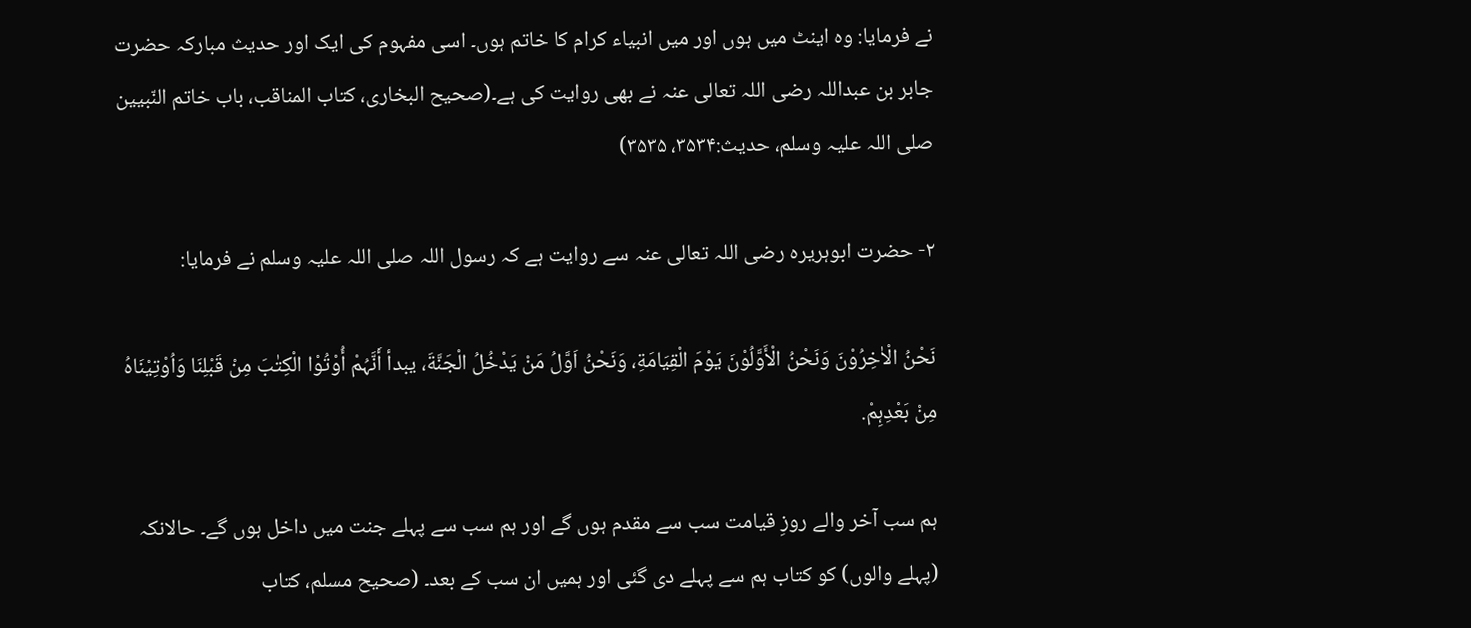نے فرمایا: وہ اینٹ میں ہوں اور میں انبیاء کرام کا خاتم ہوں۔ اسی مفہوم کی ایک اور حدیث مبارکہ حضرت جابر بن عبداللہ رضی اللہ تعالی عنہ نے بھی روایت کی ہے۔(صحیح البخاری، کتاب المناقب، باب خاتم النّبیین صلی اللہ علیہ وسلم، حدیث:۳۵۳۴، ۳۵۳۵)

۲- حضرت ابوہریرہ رضی اللہ تعالی عنہ سے روایت ہے کہ رسول اللہ صلی اللہ علیہ وسلم نے فرمایا:

نَحْنُ الْاٰخِرُوْنَ وَنَحْنُ الْأَوَّلُوْنَ یَوْمَ الْقِیَامَةِ، وَنَحْنُ اَوَّلُ مَنْ یَدْخُلُ الْجَنَّةَ، یبدأ أَنَّہُمْ أُوْتُوْا الْکِتٰبَ مِنْ قَبْلِنَا وَاُوْتِیْنَاہُ مِنْ بَعْدِہِمْ.

ہم سب آخر والے روزِ قیامت سب سے مقدم ہوں گے اور ہم سب سے پہلے جنت میں داخل ہوں گے۔ حالانکہ (پہلے والوں) کو کتاب ہم سے پہلے دی گئی اور ہمیں ان سب کے بعد۔ (صحیح مسلم، کتاب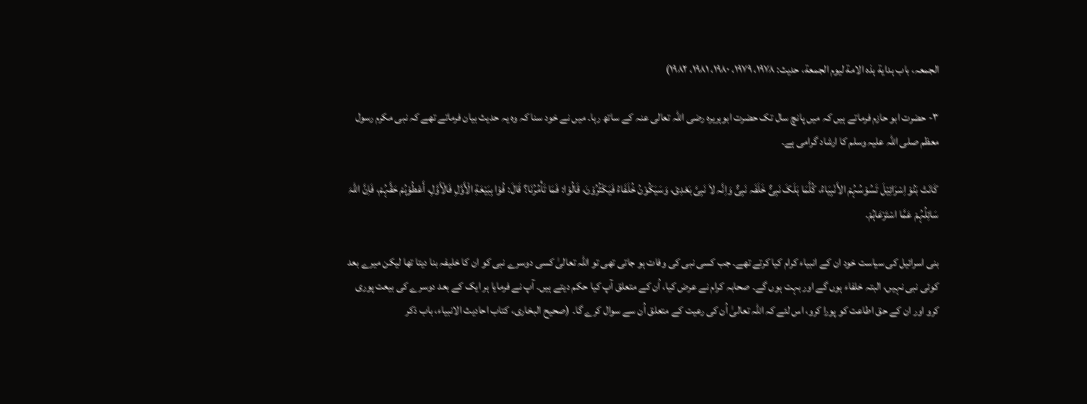الجمعہ، باب ہدایة ہذہ الامة لیوم الجمعة، حدیث: ۱۹۷۸، ۱۹۷۹، ۱۹۸۰، ۱۹۸۱، ۱۹۸۲)

۳- حضرت ابو حازم فرماتے ہیں کہ میں پانچ سال تک حضرت ابوہریرہ رضی اللہ تعالی عنہ کے ساتھ رہا۔ میں نے خود سنا کہ وہ یہ حدیث بیان فرماتے تھے کہ نبی مکرم رسول معظم صلی اللہ علیہ وسلم کا ارشاد گرامی ہے۔

کَانَتْ بَنُوْ اِسْرَائِیْلَ تَسُوْسُہُمْ الأَنْبِیَاءُ، کُلَّمَا ہَلَکَ نَبِیٌّ خَلَفَہ نَبِیٌّ وَاِنَّہ لاَ نَبِیَّ بَعْدِیْ، وَسَیَکُوْنُ خُلَفَاءُ فَیَکْثُرُوْنَ، قَالُوْا: فَمَا تَأْمُرُنَا؟ قَالَ: فُوْا بِبَیْعَةِ الْأَوَّلِ فَالْأَوَّلِ، أَعْطُوْہُمْ حَقَّہُمْ، فَاِنَّ اللّٰہَ سَائِلُہُمْ عَمَّا اسْتَرْعَاہُمْ.

بنی اسرائیل کی سیاست خود ان کے انبیاء کرام کیا کرتے تھے۔ جب کسی نبی کی وفات ہو جاتی تھی تو اللہ تعالیٰ کسی دوسرے نبی کو ان کا خلیفہ بنا دیتا تھا لیکن میرے بعد کوئی نبی نہیں، البتہ خلفاء ہوں گے اور بہت ہوں گے۔ صحابہ کرام نے عرض کیا، اُن کے متعلق آپ کیا حکم دیتے ہیں۔ آپ نے فرمایا ہر ایک کے بعد دوسرے کی بیعت پوری کرو اور ان کے حق اطاعت کو پورا کرو، اس لئے کہ اللہ تعالیٰ اُن کی رعیت کے متعلق اُن سے سوال کرے گا۔ (صحیح البخاری، کتاب احادیث الانبیاء، باب ذکر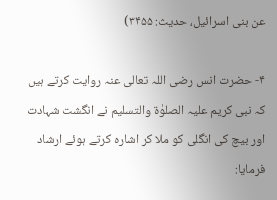عن بنی اسرائیل، حدیث: ۳۴۵۵)

۴- حضرت انس رضی اللہ تعالی عنہ روایت کرتے ہیں کہ نبی کریم علیہ الصلوٰة والتسلیم نے انگشت شہادت اور بیچ کی انگلی کو ملا کر اشارہ کرتے ہوئے ارشاد فرمایا: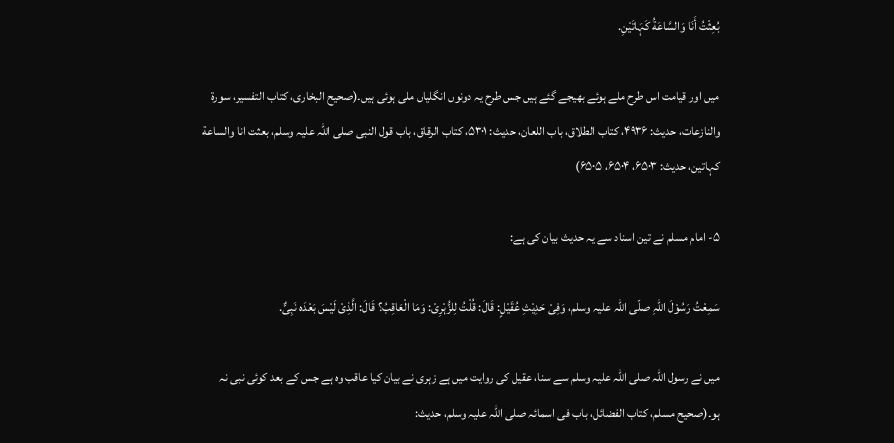بُعِثْتُ أَنَا وَالسَّاعَةُ کَہَاتَیْنِ.

میں اور قیامت اس طرح ملے ہوئے بھیجے گئے ہیں جس طرح یہ دونوں انگلیاں ملی ہوئی ہیں۔(صحیح البخاری، کتاب التفسیر، سورة والنازعات، حدیث: ۴۹۳۶، کتاب الطلاق، باب اللعان، حدیث: ۵۳۰۱، کتاب الرقاق، باب قول النبی صلی اللہ علیہ وسلم، بعثت انا والساعة کہاتین، حدیث: ۶۵۰۳، ۶۵۰۴، ۶۵۰۵)

۵- امام مسلم نے تین اسناد سے یہ حدیث بیان کی ہے:

سَمِعْتُ رَسُوْلَ اللّٰہِ صلّی اللّٰہ علیہ وسلم، وَفِیْ حَدِیْثِ عُقَیْلٍ: قَالَ: قُلْتُ لِلزُّہْرِیْ: وَمَا الْعَاقِبُ؟ قَالَ: الَّذِیْ لَیْسَ بَعْدَہ نَبِیٌّ.

میں نے رسول اللہ صلی اللہ علیہ وسلم سے سنا، عقیل کی روایت میں ہے زہری نے بیان کیا عاقب وہ ہے جس کے بعد کوئی نبی نہ ہو۔(صحیح مسلم، کتاب الفضائل، باب فی اسمائہ صلی اللہ علیہ وسلم، حدیث: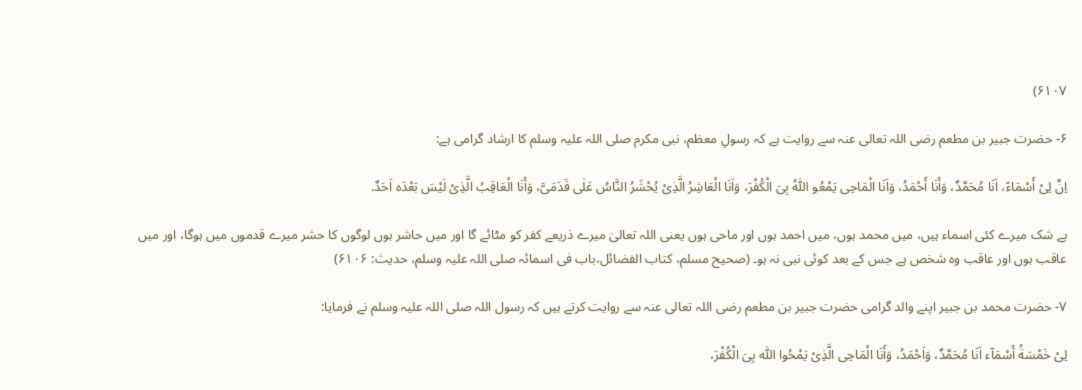۶۱۰۷)

۶- حضرت جبیر بن مطعم رضی اللہ تعالی عنہ سے روایت ہے کہ رسولِ معظم، نبی مکرم صلی اللہ علیہ وسلم کا ارشاد گرامی ہے:

اِنَّ لِیْ أَسْمَاءً، اَنَا مُحَمَّدٌ، وَأَنَا أَحْمَدُ، وَاَنَا الْمَاحِی یَمْعُو اللّٰہُ بِیَ الْکُفْرَ، وَاَنَا الْعَاشِرُ الَّذِیْ یُحْشَرُ النَّاسُ عَلٰی قَدَمَیَّ، وَأَنَا الْعَاقِبُ الَّذِیْ لَیْسَ بَعْدَہ اَحَدٌ.

بے شک میرے کئی اسماء ہیں، میں محمد ہوں، میں احمد ہوں اور ماحی ہوں یعنی اللہ تعالیٰ میرے ذریعے کفر کو مٹائے گا اور میں حاشر ہوں لوگوں کا حشر میرے قدموں میں ہوگا، اور میں عاقب ہوں اور عاقب وہ شخص ہے جس کے بعد کوئی نبی نہ ہو۔ (صحیح مسلم، کتاب الفضائل،باب فی اسمائہ صلی اللہ علیہ وسلم، حدیث: ۶۱۰۶)

۷- حضرت محمد بن جبیر اپنے والد گرامی حضرت جبیر بن مطعم رضی اللہ تعالی عنہ سے روایت کرتے ہیں کہ رسول اللہ صلی اللہ علیہ وسلم نے فرمایا:

لِیْ خَمْسَةُ أَسْمَآء اَنَا مُحَمَّدٌ، وَاَحْمَدُ، وَأَنَا الْمَاحِی الَّذِیْ یَمْحُوا اللّٰہ بِیَ الْکُفْرَ،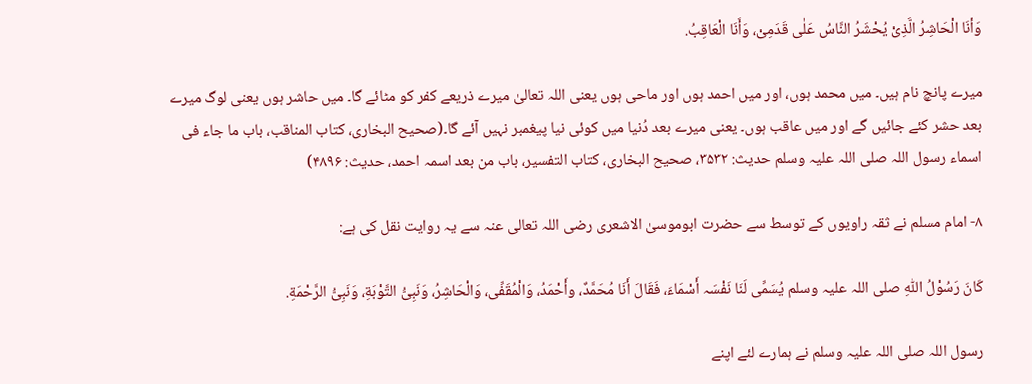وَأنَا الْحَاشِرُ الَّذِیْ یُحْشَرُ النَّاسُ عَلٰی قَدَمِیْ، وَأَنَا الْعَاقِبُ.

میرے پانچ نام ہیں۔ میں محمد ہوں، اور میں احمد ہوں اور ماحی ہوں یعنی اللہ تعالیٰ میرے ذریعے کفر کو مٹائے گا۔ میں حاشر ہوں یعنی لوگ میرے بعد حشر کئے جائیں گے اور میں عاقب ہوں۔ یعنی میرے بعد دُنیا میں کوئی نیا پیغمبر نہیں آئے گا۔(صحیح البخاری، کتاب المناقب، باب ما جاء فی اسماء رسول اللہ صلی اللہ علیہ وسلم حدیث: ۳۵۳۲، صحیح البخاری، کتاب التفسیر، باب من بعد اسمہ احمد، حدیث: ۴۸۹۶)

۸- امام مسلم نے ثقہ راویوں کے توسط سے حضرت ابوموسیٰ الاشعری رضی اللہ تعالی عنہ سے یہ روایت نقل کی ہے:

کَانَ رَسُوْلُ اللّٰہِ صلی اللہ علیہ وسلم یُسَمِّی لَنَا نَفْسَہ أَسْمَاءَ، فَقَالَ أَنَا مُحَمَّدٌ، وأَحْمَدُ، وَالْمُقَفِّی، وَالْحَاشِرُ، وَنَبِیُّ التَّوْبَةِ، وَنَبِیُّ الرَّحْمَةِ.

رسول اللہ صلی اللہ علیہ وسلم نے ہمارے لئے اپنے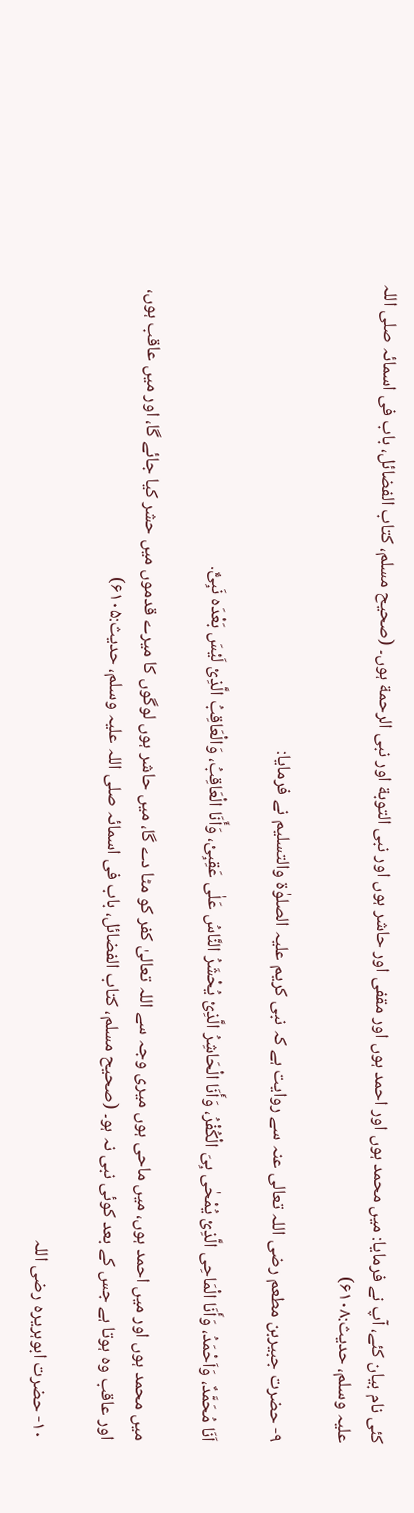کئی نام بیان کئے، آپ نے فرمایا: میں محمد ہوں اور احمد ہوں اور مقفی اور حاشر ہوں اور نبی التوبة اور نبی الرحمة ہوں۔ (صحیح مسلم، کتاب الفضائل، باب فی اسمائہ صلی اللہ علیہ وسلم، حدیث:۶۱۰۸)

۹- حضرت جبیربن مطعم رضی اللہ تعالی عنہ سے روایت ہے کہ نبی کریم علیہ الصلوٰة والتسلیم نے فرمایا:

اَنَا مُحَمَّدٌ، وَاَحْمَدُ، وَأَنَا الْمَاحِی الَّذِیْ یُمْحٰی بِیَ الْکُفْرُ، وَأَنَا الْحَاشِرُ الَّذِیْ یُحْشَرُ النَّاسُ عَلٰی عَقِبِیْ، وَأَنَا الْعَاقِبُ، وَالْعَاقِبُ الَّذِیْ لَیْسَ بَعْدَہ نَبِیٌّ.

میں محمد ہوں اور میں احمد ہوں، میں ماحی ہوں میری وجہ سے اللہ تعالیٰ کفر کو مٹا دے گا، میں حاشر ہوں لوگوں کا میرے قدموں میں حشر کیا جائے گا، اور میں عاقب ہوں، اور عاقب وہ ہوتا ہے جس کے بعد کوئی نبی نہ ہو۔ (صحیح مسلم، کتاب الفضائل، باب فی اسمائہ صلی اللہ علیہ وسلم، حدیث:۶۱۰۵)

۱۰- حضرت ابوہریرہ رضی اللہ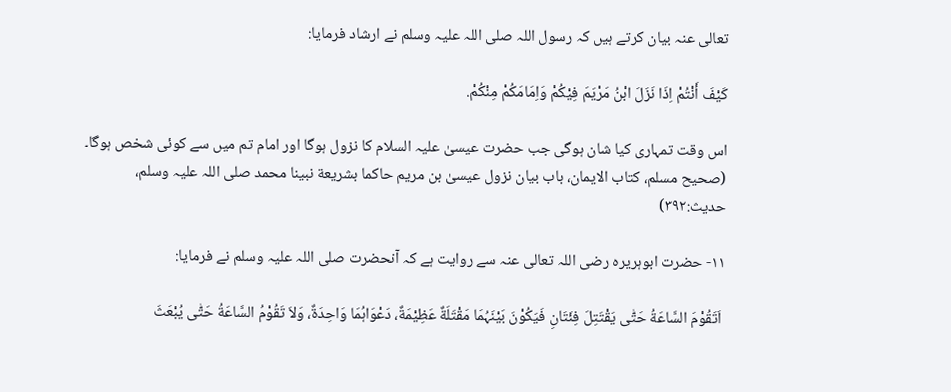تعالی عنہ بیان کرتے ہیں کہ رسول اللہ صلی اللہ علیہ وسلم نے ارشاد فرمایا:

کَیْفَ أَنْتُمْ اِذَا نَزَلَ ابْنُ مَرْیَمَ فِیْکُمْ وَاِمَامَکُمْ مِنْکُمْ.

اس وقت تمہاری کیا شان ہوگی جب حضرت عیسیٰ علیہ السلام کا نزول ہوگا اور امام تم میں سے کوئی شخص ہوگا۔ (صحیح مسلم، کتاب الایمان، باب بیان نزول عیسیٰ بن مریم حاکما بشریعة نبینا محمد صلی اللہ علیہ وسلم، حدیث:۳۹۲)

۱۱- حضرت ابوہریرہ رضی اللہ تعالی عنہ سے روایت ہے کہ آنحضرت صلی اللہ علیہ وسلم نے فرمایا:

 اَتَقُوْمَ السَّاعَةُ حَتّٰی یَقْتَتِلَ فِئَتَانِ فَیَکُوْنَ بَیْنَہُمَا مَقْتَلَةٌ عَظِیْمَةٌ، دَعْوَاہُمَا وَاحِدَةٌ، وَلاَ تَقُوْمُ السَّاعَةُ حَتّٰی یُبْعَثَ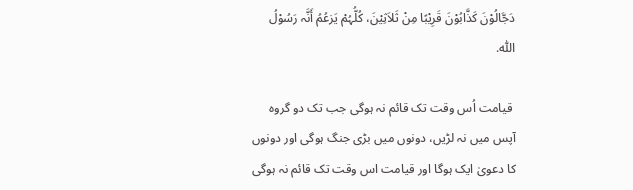دَجَّالُوْنَ کَذَّابُوْنَ قَرِیْبًا مِنْ ثَلاَثِیْنَ، کُلُّہُمْ یَزعُمُ أَنَّہ رَسُوْلُ اللّٰہ.

 قیامت اُس وقت تک قائم نہ ہوگی جب تک دو گروہ آپس میں نہ لڑیں، دونوں میں بڑی جنگ ہوگی اور دونوں کا دعویٰ ایک ہوگا اور قیامت اس وقت تک قائم نہ ہوگی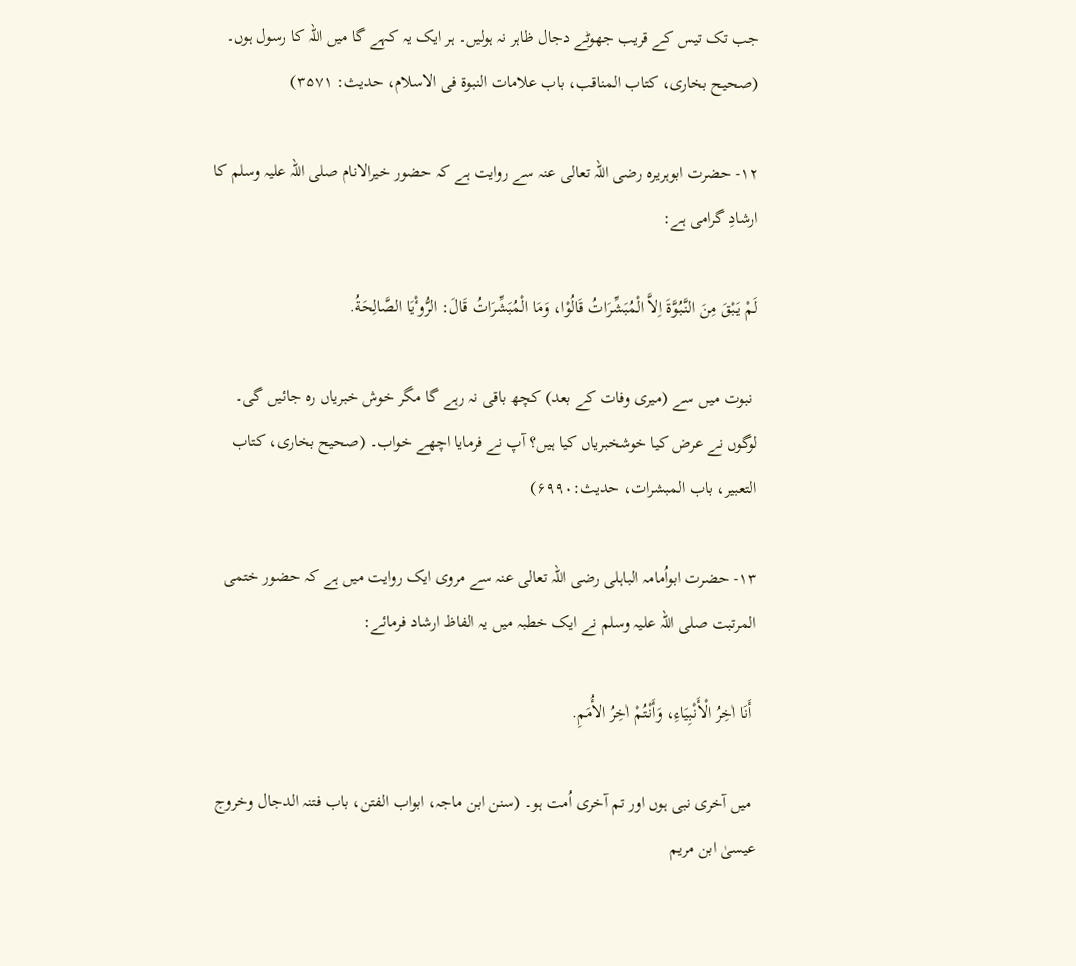جب تک تیس کے قریب جھوٹے دجال ظاہر نہ ہولیں۔ ہر ایک یہ کہے گا میں اللہ کا رسول ہوں۔ (صحیح بخاری، کتاب المناقب، باب علامات النبوة فی الاسلام، حدیث: ۳۵۷۱)

۱۲- حضرت ابوہریرہ رضی اللہ تعالی عنہ سے روایت ہے کہ حضور خیرالانام صلی اللہ علیہ وسلم کا ارشادِ گرامی ہے:

لَمْ یَبْقَ مِنَ النَّبُوَّةَ اِلاَّ الْمُبَشِّرَاتُ قَالُوْا، وَمَا الْمُبَشِّرَاتُ قَالَ: الرُّوٴْیَا الصَّالِحَةُ.

 نبوت میں سے (میری وفات کے بعد) کچھ باقی نہ رہے گا مگر خوش خبریاں رہ جائیں گی۔ لوگوں نے عرض کیا خوشخبریاں کیا ہیں؟ آپ نے فرمایا اچھے خواب۔ (صحیح بخاری، کتاب التعبیر، باب المبشرات، حدیث:۶۹۹۰)

۱۳- حضرت ابواُمامہ الباہلی رضی اللہ تعالی عنہ سے مروی ایک روایت میں ہے کہ حضور ختمی المرتبت صلی اللہ علیہ وسلم نے ایک خطبہ میں یہ الفاظ ارشاد فرمائے:

 أَنَا اٰخِرُ الْأَنْبِیَاءِ، وَأَنْتُمْ اٰخِرُ الأُمَمِ.

 میں آخری نبی ہوں اور تم آخری اُمت ہو۔ (سنن ابن ماجہ، ابواب الفتن، باب فتنہ الدجال وخروج عیسیٰ ابن مریم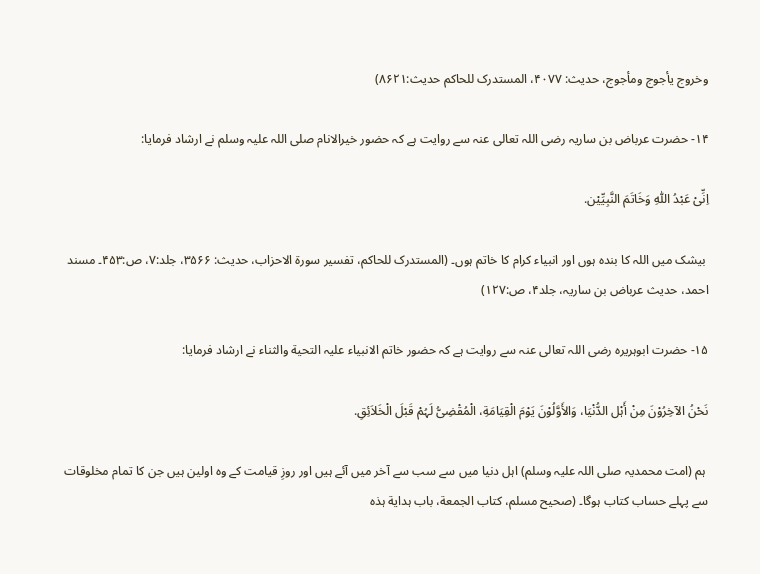وخروج یأجوج ومأجوج، حدیث: ۴۰۷۷، المستدرک للحاکم حدیث:۸۶۲۱)

۱۴- حضرت عرباض بن ساریہ رضی اللہ تعالی عنہ سے روایت ہے کہ حضور خیرالانام صلی اللہ علیہ وسلم نے ارشاد فرمایا:

اِنِّیْ عَبْدُ اللّٰہِ وَخَاتَمَ النَّبِیِّیْن.

 بیشک میں اللہ کا بندہ ہوں اور انبیاء کرام کا خاتم ہوں۔ (المستدرک للحاکم، تفسیر سورة الاحزاب، حدیث: ۳۵۶۶، جلد:۷، ص:۴۵۳۔ مسند احمد، حدیث عرباض بن ساریہ، جلد۴، ص:۱۲۷)

۱۵- حضرت ابوہریرہ رضی اللہ تعالی عنہ سے روایت ہے کہ حضور خاتم الانبیاء علیہ التحیة والثناء نے ارشاد فرمایا:

نَحْنُ الآخِرُوْنَ مِنْ أَہْل الدُّنْیَا، وَالأَوَّلُوْنَ یَوْمَ الْقِیَامَةِ، الْمُقْضِیُّ لَہُمْ قَبْلَ الْخَلاَئِقِ.

 ہم (امت محمدیہ صلی اللہ علیہ وسلم) اہل دنیا میں سے سب سے آخر میں آئے ہیں اور روزِ قیامت کے وہ اولین ہیں جن کا تمام مخلوقات سے پہلے حساب کتاب ہوگا۔ (صحیح مسلم، کتاب الجمعة، باب ہدایة ہذہ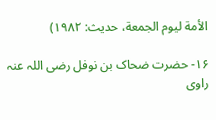الأمة لیوم الجمعة، حدیث: ۱۹۸۲)

۱۶- حضرت ضحاک بن نوفل رضی اللہ عنہ راوی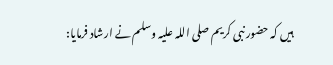ہیں کہ حضور نبی کریم صلی اللہ علیہ وسلم نے ارشاد فرمایا: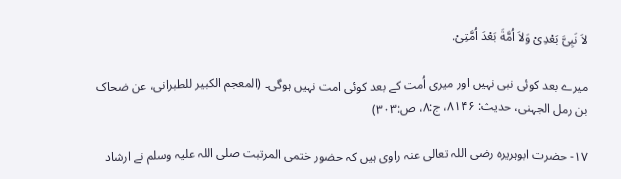لاَ نَبِیَّ بَعْدِیْ وَلاَ اُمَّةَ بَعْدَ اُمَّتِیْ.

میرے بعد کوئی نبی نہیں اور میری اُمت کے بعد کوئی امت نہیں ہوگی۔ (المعجم الکبیر للطبرانی، عن ضحاک بن رمل الجہنی، حدیث: ۸۱۴۶، ج:۸، ص:۳۰۳)

۱۷- حضرت ابوہریرہ رضی اللہ تعالی عنہ راوی ہیں کہ حضور ختمی المرتبت صلی اللہ علیہ وسلم نے ارشاد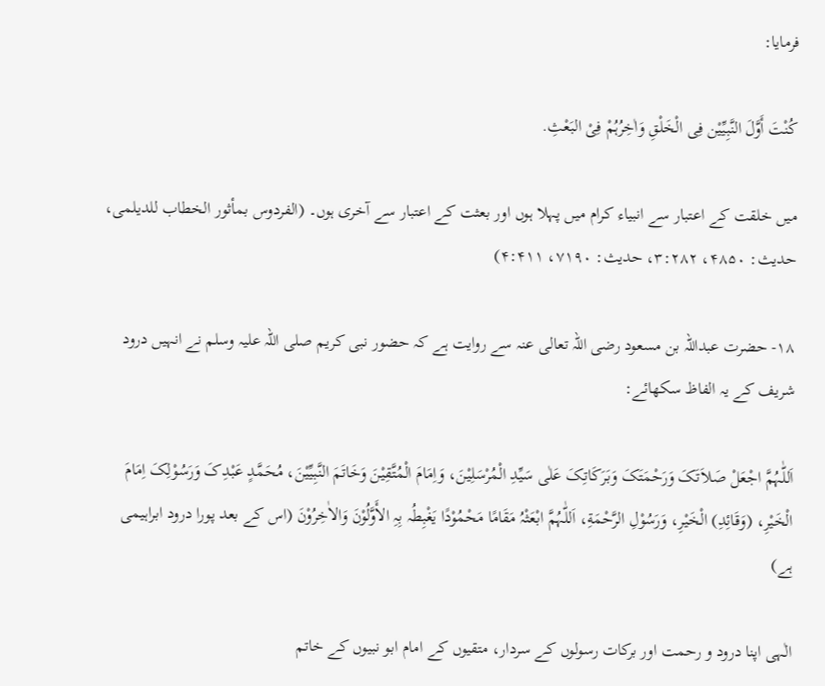فرمایا:

کُنْتَ أَوَّلَ النَّبِیِّیْن فِی الْخَلْقِ وَاٰخِرُہُمْ فِیْ البَعْثِ.

میں خلقت کے اعتبار سے انبیاء کرام میں پہلا ہوں اور بعثت کے اعتبار سے آخری ہوں۔ (الفردوس بمأثور الخطاب للدیلمی، حدیث: ۴۸۵۰، ۳:۲۸۲، حدیث: ۷۱۹۰، ۴:۴۱۱)

۱۸- حضرت عبداللہ بن مسعود رضی اللہ تعالی عنہ سے روایت ہے کہ حضور نبی کریم صلی اللہ علیہ وسلم نے انہیں درود شریف کے یہ الفاظ سکھائے:

اَللّٰہُمَّ اجْعَلْ صَلاَتَکَ وَرَحْمَتَکَ وَبَرَکَاتِکَ عَلٰی سَیِّدِ الْمُرْسَلِیْنَ، وَاِمَامَ الْمُتَّقِیْنَ وَخَاتَمَ النَّبِیِّیْنَ، مُحَمَّدٍ عَبْدِکَ وَرَسُوْلِکَ اِمَامَ الْخَیْرِ، (وَقَائِدِ) الْخَیْرِ، وَرَسُوْلِ الرَّحْمَةِ، اَللّٰہُمَّ ابْعَثْہُ مَقَامًا مَحْمُوْدًا یَغْبِطُہ بِہِ الأَوَّلُوْنَ وَالاٰخِرُوْنَ (اس کے بعد پورا درود ابراہیمی ہے)

الٰہی اپنا درود و رحمت اور برکات رسولوں کے سردار، متقیوں کے امام ابو نبیوں کے خاتم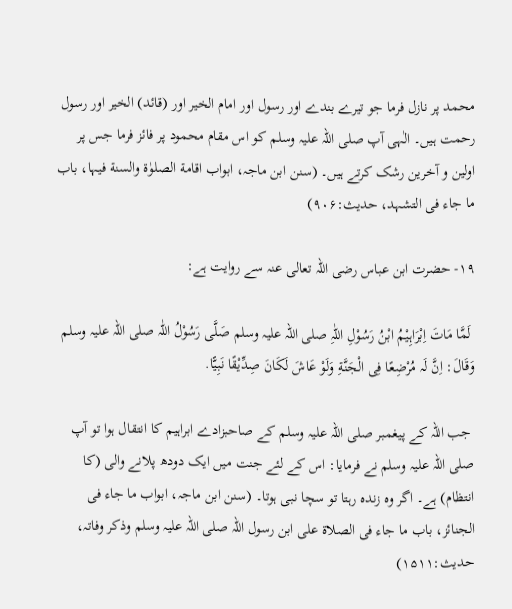محمد پر نازل فرما جو تیرے بندے اور رسول اور امام الخیر اور (قائد) الخیر اور رسول رحمت ہیں۔ الٰہی آپ صلی اللہ علیہ وسلم کو اس مقام محمود پر فائز فرما جس پر اولین و آخرین رشک کرتے ہیں۔ (سنن ابن ماجہ، ابواب اقامة الصلوٰة والسنة فیہا، باب ما جاء فی التشہد، حدیث:۹۰۶)

۱۹- حضرت ابن عباس رضی اللہ تعالی عنہ سے روایت ہے:

 لَمَّا مَاتَ اِبْرَاہِیْمُ ابْنُ رَسُوْلِ اللّٰہِ صلی اللہ علیہ وسلم صَلَّی رَسُوْلُ اللّٰہ صلی اللہ علیہ وسلم وَقَالَ: اِنَّ لَہ مُرْضِعًا فِی الْجَنَّةِ وَلَوْ عَاشَ لَکَانَ صِدِّیْقًا نَبِیًّا.

 جب اللہ کے پیغمبر صلی اللہ علیہ وسلم کے صاحبزادے ابراہیم کا انتقال ہوا تو آپ صلی اللہ علیہ وسلم نے فرمایا: اس کے لئے جنت میں ایک دودھ پلانے والی (کا انتظام) ہے۔ اگر وہ زندہ رہتا تو سچا نبی ہوتا۔ (سنن ابن ماجہ، ابواب ما جاء فی الجنائز، باب ما جاء فی الصلاة علی ابن رسول اللہ صلی اللہ علیہ وسلم وذکر وفاتہ، حدیث:۱۵۱۱)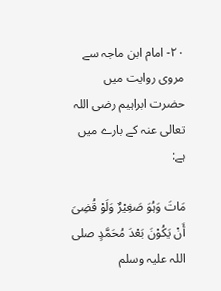۲۰- امام ابن ماجہ سے مروی روایت میں حضرت ابراہیم رضی اللہ تعالی عنہ کے بارے میں ہے:

مَاتَ وَہُوَ صَغِیْرٌ وَلَوْ قُضِیَ أَنْ یَکُوْنَ بَعْدَ مُحَمَّدٍ صلی اللہ علیہ وسلم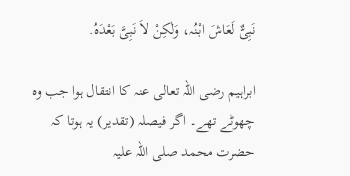نَبِیٌّ لَعَاشَ ابْنُہ، وَلٰکِنْ لاَ نَبِیَّ بَعْدَہُ.

ابراہیم رضی اللہ تعالی عنہ کا انتقال ہوا جب وہ چھوٹے تھے۔ اگر فیصلہ (تقدیر) یہ ہوتا کہ حضرت محمد صلی اللہ علیہ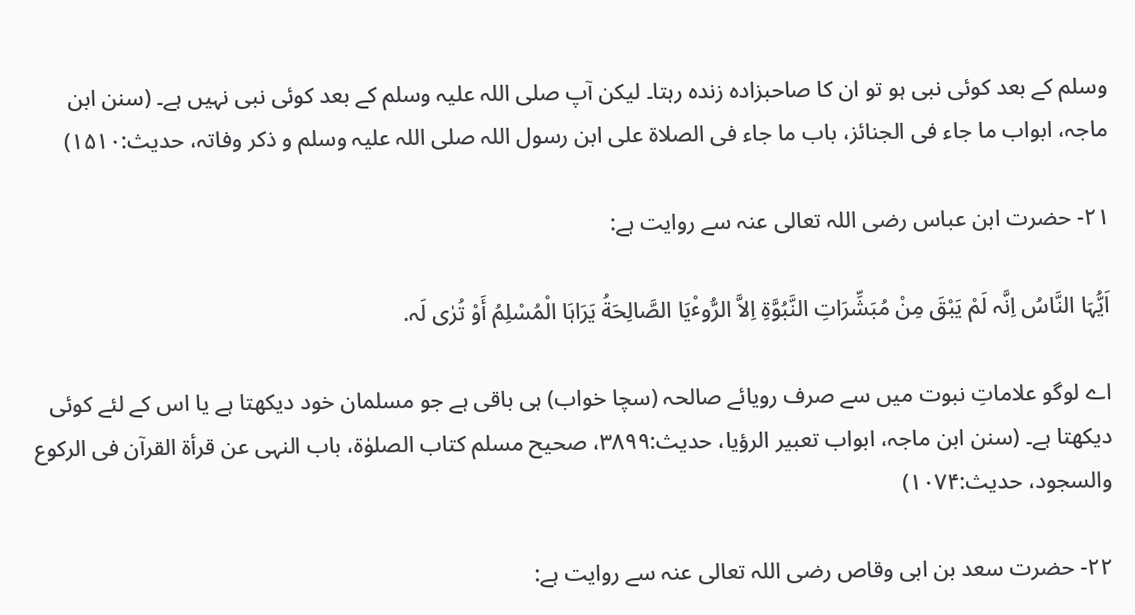وسلم کے بعد کوئی نبی ہو تو ان کا صاحبزادہ زندہ رہتا۔ لیکن آپ صلی اللہ علیہ وسلم کے بعد کوئی نبی نہیں ہے۔ (سنن ابن ماجہ، ابواب ما جاء فی الجنائز، باب ما جاء فی الصلاة علی ابن رسول اللہ صلی اللہ علیہ وسلم و ذکر وفاتہ، حدیث:۱۵۱۰)

۲۱- حضرت ابن عباس رضی اللہ تعالی عنہ سے روایت ہے:

اَیُّہَا النَّاسُ اِنَّہ لَمْ یَبْقَ مِنْ مُبَشِّرَاتِ النَّبُوَّةِ اِلاَّ الرُّوٴْیَا الصَّالِحَةُ یَرَاہَا الْمُسْلِمُ أَوْ تُرٰی لَہ.

اے لوگو علاماتِ نبوت میں سے صرف رویائے صالحہ (سچا خواب) ہی باقی ہے جو مسلمان خود دیکھتا ہے یا اس کے لئے کوئی دیکھتا ہے۔ (سنن ابن ماجہ، ابواب تعبیر الرؤیا، حدیث:۳۸۹۹، صحیح مسلم کتاب الصلوٰة، باب النہی عن قرأة القرآن فی الرکوع والسجود، حدیث:۱۰۷۴)

۲۲- حضرت سعد بن ابی وقاص رضی اللہ تعالی عنہ سے روایت ہے: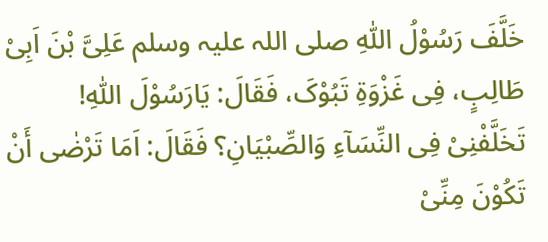خَلَّفَ رَسُوْلُ اللّٰہِ صلی اللہ علیہ وسلم عَلِیَّ بْنَ اَبِیْ طَالِبٍ، فِی غَزْوَةِ تَبُوْکَ، فَقَالَ: یَارَسُوْلَ اللّٰہِ! تَخَلَّفْنِیْ فِی النِّسَآءِ وَالصِّبْیَانِ؟ فَقَالَ: اَمَا تَرْضٰی أَنْ تَکُوْنَ مِنِّیْ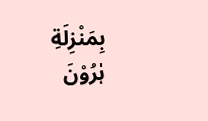بِمَنْزِلَةِ ہٰرُوْنَ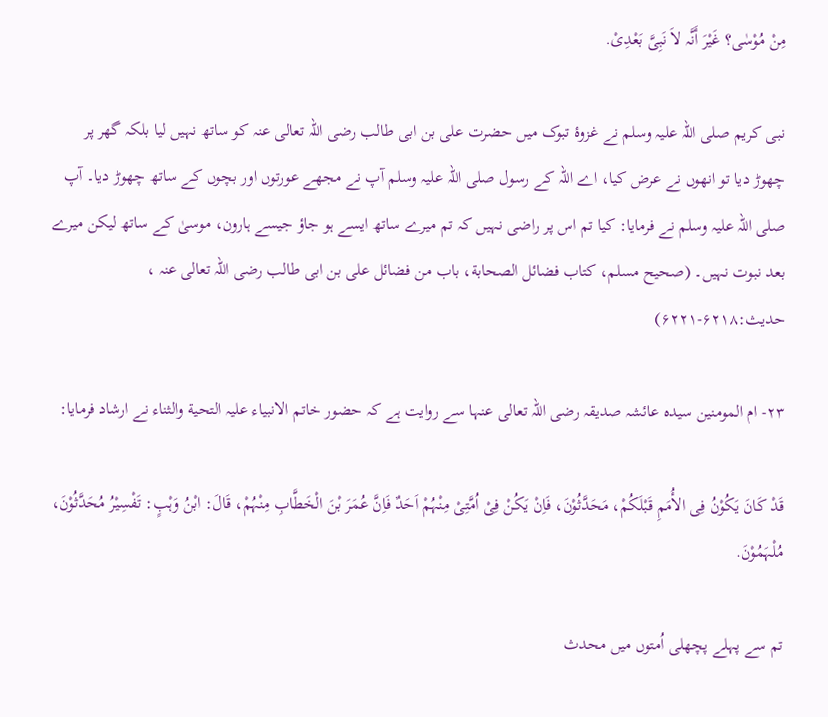مِنْ مُوْسٰی؟ غَیْرَ أَنَّہ لاَ نَبِیَّ بَعْدِیْ.

نبی کریم صلی اللہ علیہ وسلم نے غزوۂ تبوک میں حضرت علی بن ابی طالب رضی اللہ تعالی عنہ کو ساتھ نہیں لیا بلکہ گھر پر چھوڑ دیا تو انھوں نے عرض کیا، اے اللہ کے رسول صلی اللہ علیہ وسلم آپ نے مجھے عورتوں اور بچوں کے ساتھ چھوڑ دیا۔ آپ صلی اللہ علیہ وسلم نے فرمایا: کیا تم اس پر راضی نہیں کہ تم میرے ساتھ ایسے ہو جاؤ جیسے ہارون، موسیٰ کے ساتھ لیکن میرے بعد نبوت نہیں۔ (صحیح مسلم، کتاب فضائل الصحابة، باب من فضائل علی بن ابی طالب رضی اللہ تعالی عنہ ، حدیث:۶۲۱۸-۶۲۲۱)

۲۳- ام المومنین سیدہ عائشہ صدیقہ رضی اللہ تعالی عنہا سے روایت ہے کہ حضور خاتم الانبیاء علیہ التحیة والثناء نے ارشاد فرمایا:

قَدْ کَانَ یَکُوْنُ فِی الأُمَمِ قَبْلَکُمْ، مَحَدَّثُوْنَ، فَاِنْ یَکُنْ فِیْ اُمَّتِیْ مِنْہُمْ اَحَدٌ فَاِنَّ عُمَرَ بْنَ الْخَطَّابِ مِنْہُمْ، قَالَ: ابْنُ وَہْبٍ: تَفْسِیْرُ مُحَدَّثُوْنَ، مُلْہَمُوْنَ.

تم سے پہلے پچھلی اُمتوں میں محدث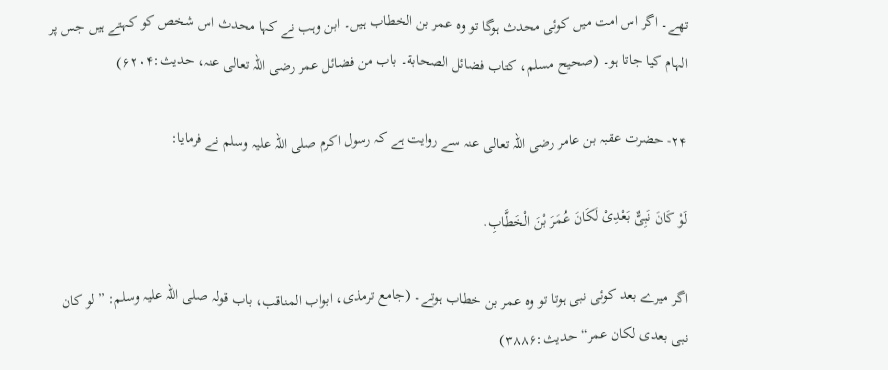تھے۔ اگر اس امت میں کوئی محدث ہوگا تو وہ عمر بن الخطاب ہیں۔ ابن وہب نے کہا محدث اس شخص کو کہتے ہیں جس پر الہام کیا جاتا ہو۔ (صحیح مسلم، کتاب فضائل الصحابة۔ باب من فضائل عمر رضی اللہ تعالی عنہ، حدیث:۶۲۰۴)

۲۴- حضرت عقبہ بن عامر رضی اللہ تعالی عنہ سے روایت ہے کہ رسول اکرم صلی اللہ علیہ وسلم نے فرمایا:

لَوْ کَانَ نَبِیٌّ بَعْدِیْ لَکَانَ عُمَرَ بْنَ الْخَطَّابِ.

اگر میرے بعد کوئی نبی ہوتا تو وہ عمر بن خطاب ہوتے۔ (جامع ترمذی، ابواب المناقب، باب قولہ صلی اللہ علیہ وسلم: ”لو کان نبی بعدی لکان عمر“ حدیث:۳۸۸۶)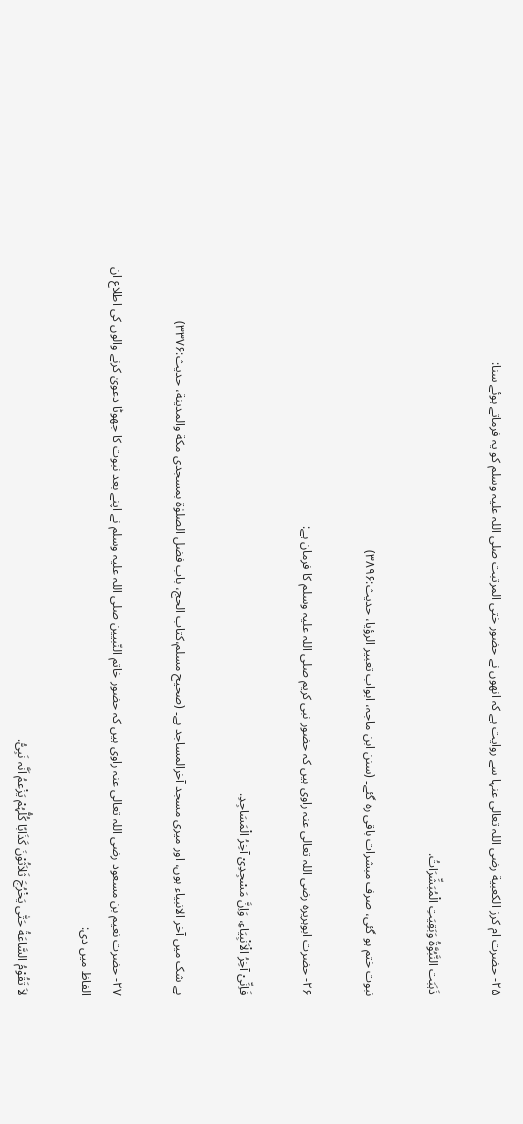۲۵- حضرت ام کرز الکعبیة رضی اللہ تعالی عنہا سے روایت ہے کہ انھوں نے حضور ختی المرتبت صلی اللہ علیہ وسلم کو یہ فرماتے ہوئے سنا:

ذَہَبَت النَّبُوَّةُ وَبَقِیَتِ الْمُبَشِّرَاتُ.

نبوت ختم ہو گئی، صرف مبشرات باقی رہ گئے۔ (سنن ابن ماجہ، ابواب تعبیر الرؤیا، حدیث:۳۸۹۶)

۲۶- حضرت ابوہریرہ رضی اللہ تعالی عنہ راوی ہیں کہ حضور نبی کریم صلی اللہ علیہ وسلم کا فرمان ہے:

فَاِنِّیْ آخِرُ الْاَنْبِیَاءِ، وَاِنَّ مَسْجِدِیْ آخِرُ الْمَسَاجِدِ.

بے شک میں آخر الانبیاء ہوں، اور میری مسجد آخرالمساجد ہے۔ (صحیح مسلم،کتاب الحج، باب فضل الصلوٰة بمسجدی مکة والمدینة، حدیث:۳۳۷۶)

۲۷- حضرت نعیم بن مسعود رضی اللہ تعالی عنہ راوی ہیں کہ حضور خاتم النّبیین صلی اللہ علیہ وسلم نے اپنے بعد نبوت کا جھوٹا دعویٰ کرنے والوں کی اطلاع ان الفاظ میں دی:

لاَ تَقُوْمُ السَّاعَةُ حَتّٰی یَخْرُجَ ثَلاَثُوْنَ کَذَابًا کُلُّہُمْ یَزْعمُ اَنَّہ نَبِیُّ.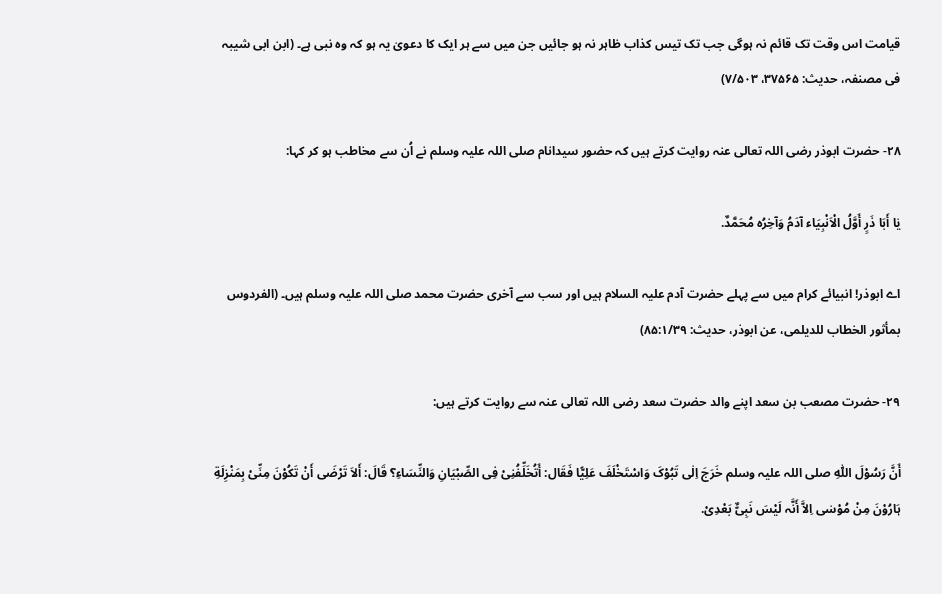قیامت اس وقت تک قائم نہ ہوگی جب تک تیس کذاب ظاہر نہ ہو جائیں جن میں سے ہر ایک کا دعویٰ یہ ہو کہ وہ نبی ہے۔ (ابن ابی شیبہ فی مصنفہ، حدیث: ۳۷۵۶۵، ۷/۵۰۳)

۲۸- حضرت ابوذر رضی اللہ تعالی عنہ روایت کرتے ہیں کہ حضور سیدانام صلی اللہ علیہ وسلم نے اُن سے مخاطب ہو کر کہا:

یٰا أَبَا ذَرٍ أَوَّلُ الْاَنْبِیَاء آدَمُ وَآخِرُہ مُحَمَّدٌ.

اے ابوذر! انبیائے کرام میں سے پہلے حضرت آدم علیہ السلام ہیں اور سب سے آخری حضرت محمد صلی اللہ علیہ وسلم ہیں۔ (الفردوس بمأثور الخطاب للدیلمی، عن ابوذر، حدیث: ۸۵:۱/۳۹)

۲۹- حضرت مصعب بن سعد اپنے والد حضرت سعد رضی اللہ تعالی عنہ سے روایت کرتے ہیں:

أَنَّ رَسُوْلَ اللّٰہِ صلی اللہ علیہ وسلم خَرَجَ اِلٰی تَبُوْکَ وَاسْتَخْلَفَ عَلِیًّا فَقَال: أَتُخَلِّفُنِیْ فِی الصِّبْیَانِ وَالنِّسَاءِ؟ قَالَ: أَلاَ تَرْضَی أَنْ تَکُوْنَ مِنِّیْ بِمَنْزِلَةِ ہَارُوْنَ مِنْ مُوْسٰی اِلاَّ أَنَّہ لَیْسَ نَبِیٌّ بَعْدِیْ.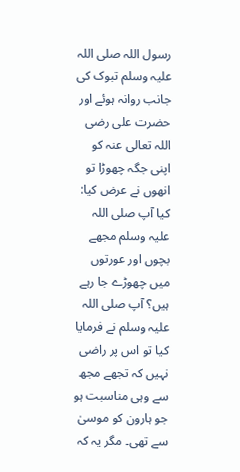رسول اللہ صلی اللہ علیہ وسلم تبوک کی جانب روانہ ہوئے اور حضرت علی رضی اللہ تعالی عنہ کو اپنی جگہ چھوڑا تو انھوں نے عرض کیا: کیا آپ صلی اللہ علیہ وسلم مجھے بچوں اور عورتوں میں چھوڑے جا رہے ہیں؟ آپ صلی اللہ علیہ وسلم نے فرمایا کیا تو اس پر راضی نہیں کہ تجھے مجھ سے وہی مناسبت ہو جو ہارون کو موسیٰ سے تھی۔ مگر یہ کہ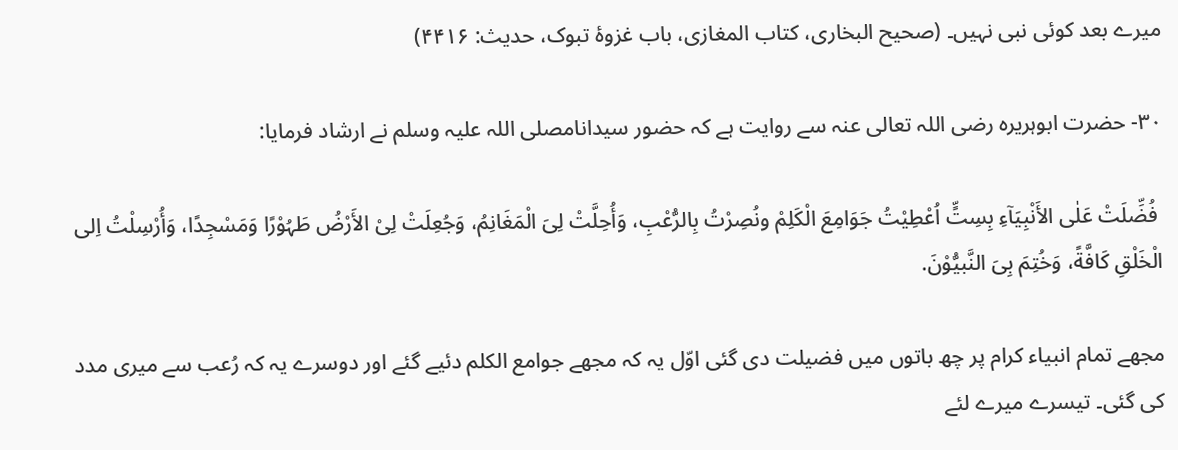میرے بعد کوئی نبی نہیں۔ (صحیح البخاری، کتاب المغازی، باب غزوۂ تبوک، حدیث: ۴۴۱۶)

۳۰- حضرت ابوہریرہ رضی اللہ تعالی عنہ سے روایت ہے کہ حضور سیدانامصلی اللہ علیہ وسلم نے ارشاد فرمایا:

 فُضِّلَتْ عَلٰی الأَنْبِیَآءِ بِسِتٍّ اُعْطِیْتُ جَوَامِعَ الْکَلِمْ ونُصِرْتُ بِالرُّعْبِ، وَأُحِلَّتْ لِیَ الْمَغَانِمُ، وَجُعِلَتْ لِیْ الأَرْضُ طَہُوْرًا وَمَسْجِدًا، وَأُرْسِلْتُ اِلی الْخَلْقِ کَافَّةً، وَخُتِمَ بِیَ النَّبیُّوْنَ.

مجھے تمام انبیاء کرام پر چھ باتوں میں فضیلت دی گئی اوّل یہ کہ مجھے جوامع الکلم دئیے گئے اور دوسرے یہ کہ رُعب سے میری مدد کی گئی۔ تیسرے میرے لئے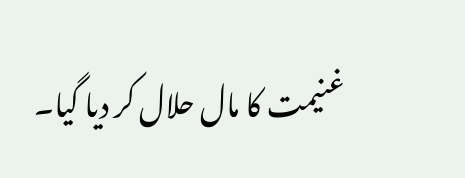غنیمت کا مال حلال کر دیا گیا۔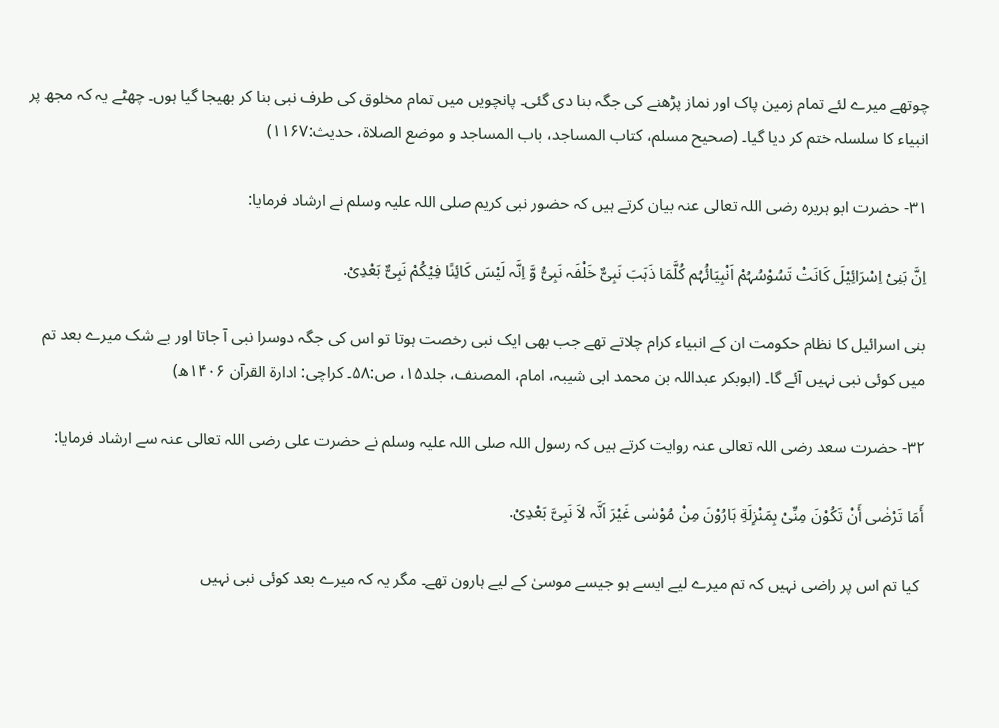چوتھے میرے لئے تمام زمین پاک اور نماز پڑھنے کی جگہ بنا دی گئی۔ پانچویں میں تمام مخلوق کی طرف نبی بنا کر بھیجا گیا ہوں۔ چھٹے یہ کہ مجھ پر انبیاء کا سلسلہ ختم کر دیا گیا۔ (صحیح مسلم، کتاب المساجد، باب المساجد و موضع الصلاة، حدیث:۱۱۶۷)

۳۱- حضرت ابو ہریرہ رضی اللہ تعالی عنہ بیان کرتے ہیں کہ حضور نبی کریم صلی اللہ علیہ وسلم نے ارشاد فرمایا:

اِنَّ بَنِیْ اِسْرَائِیْلَ کَانَتْ تَسُوْسُہُمْ اَنْبِیَائُہُم کُلَّمَا ذَہَبَ نَبِیٌّ خَلْفَہ نَبِیُّ وَّ اِنَّہ لَیْسَ کَائِنًا فِیْکُمْ نَبِیٌّ بَعْدِیْ.

بنی اسرائیل کا نظام حکومت ان کے انبیاء کرام چلاتے تھے جب بھی ایک نبی رخصت ہوتا تو اس کی جگہ دوسرا نبی آ جاتا اور بے شک میرے بعد تم میں کوئی نبی نہیں آئے گا۔ (ابوبکر عبداللہ بن محمد ابی شیبہ، امام، المصنف، جلد۱۵، ص:۵۸۔ کراچی: ادارة القرآن ۱۴۰۶ھ)

۳۲- حضرت سعد رضی اللہ تعالی عنہ روایت کرتے ہیں کہ رسول اللہ صلی اللہ علیہ وسلم نے حضرت علی رضی اللہ تعالی عنہ سے ارشاد فرمایا:

أَمَا تَرْضٰی أَنْ تَکُوْنَ مِنِّیْ بِمَنْزِلَةِ ہَارُوْنَ مِنْ مُوْسٰی غَیْرَ اَنَّہ لاَ نَبِیَّ بَعْدِیْ.

 کیا تم اس پر راضی نہیں کہ تم میرے لیے ایسے ہو جیسے موسیٰ کے لیے ہارون تھے۔ مگر یہ کہ میرے بعد کوئی نبی نہیں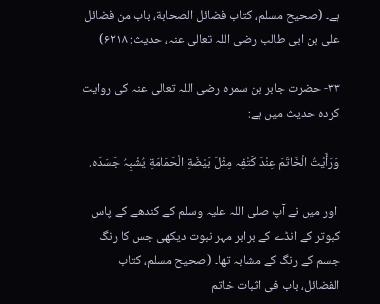ہے۔ (صحیح مسلم، کتاب فضائل الصحابة، باب من فضائل علی بن ابی طالب رضی اللہ تعالی عنہ، حدیث: ۶۲۱۸)

۳۳- حضرت جابر بن سمرہ رضی اللہ تعالی عنہ کی روایت کردہ حدیث میں ہے:

وَرَأَیْتُ الْخَاتَمَ عِنْدَ کَتْفِہ مِثْلَ بَیْضَةِ الْحَمَامَةِ یُشْبِہُ جَسَدَہ.

 اور میں نے آپ صلی اللہ علیہ وسلم کے کندھے کے پاس کبوتر کے انڈے کے برابر مہر نبوت دیکھی جس کا رنگ جسم کے رنگ کے مشابہ تھا۔ (صحیح مسلم، کتاب الفضائل، باب فی اثبات خاتم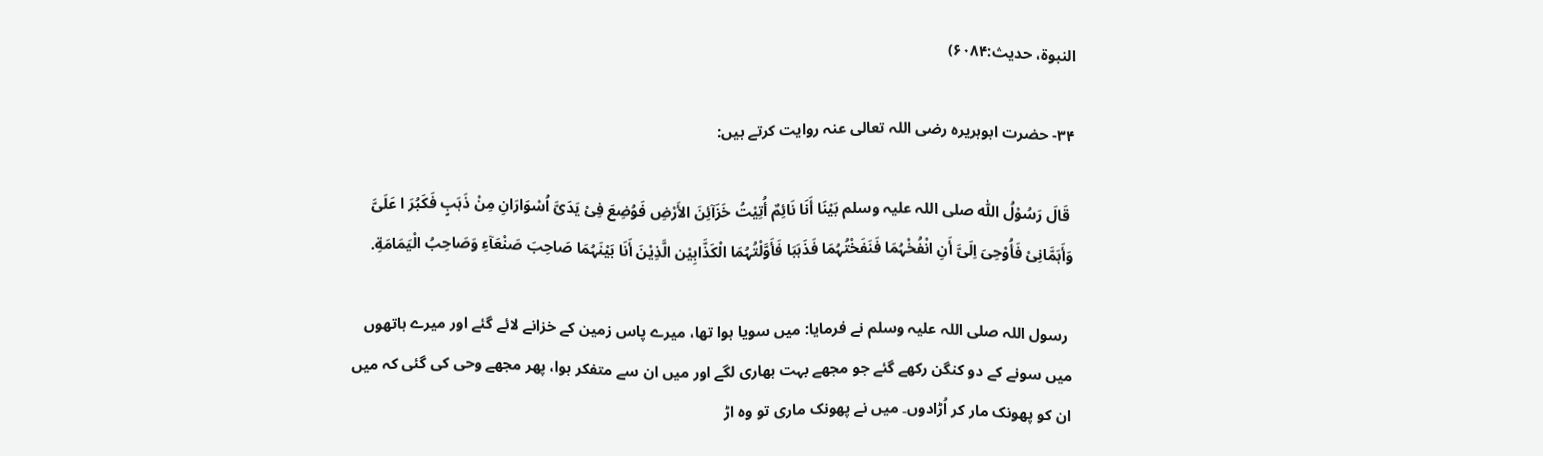النبوة، حدیث:۶۰۸۴)

۳۴- حضرت ابوہریرہ رضی اللہ تعالی عنہ روایت کرتے ہیں:

 قَالَ رَسُوْلُ اللّٰہ صلی اللہ علیہ وسلم بَیْنَا أَنَا نَائِمٌ أُتِیْتُ خَزَآئِنَ الأَرْضِ فَوُضِعَ فِیْ یَدَیَّ اُسْوَارَانِ مِنْ ذَہَبٍ فَکَبُرَ ا عَلَیَّ وَأَہَمَّانِیْ فَأُوْحِیَ اِلَیَّ أَنِ انْفُخْہُمَا فَنَفَخْتُہُمَا فَذَہَبَا فَأَوَّلْتُہُمَا الْکَذَّابِیْن الَّذِیْنَ أَنَا بَیْنَہُمَا صَاحِبَ صَنْعَآءِ وَصَاحِبُ الْیَمَامَةِ.

 رسول اللہ صلی اللہ علیہ وسلم نے فرمایا: میں سویا ہوا تھا، میرے پاس زمین کے خزانے لائے گئے اور میرے ہاتھوں میں سونے کے دو کنگن رکھے گئے جو مجھے بہت بھاری لگے اور میں ان سے متفکر ہوا، پھر مجھے وحی کی گئی کہ میں ان کو پھونک مار کر اُڑادوں۔ میں نے پھونک ماری تو وہ اڑ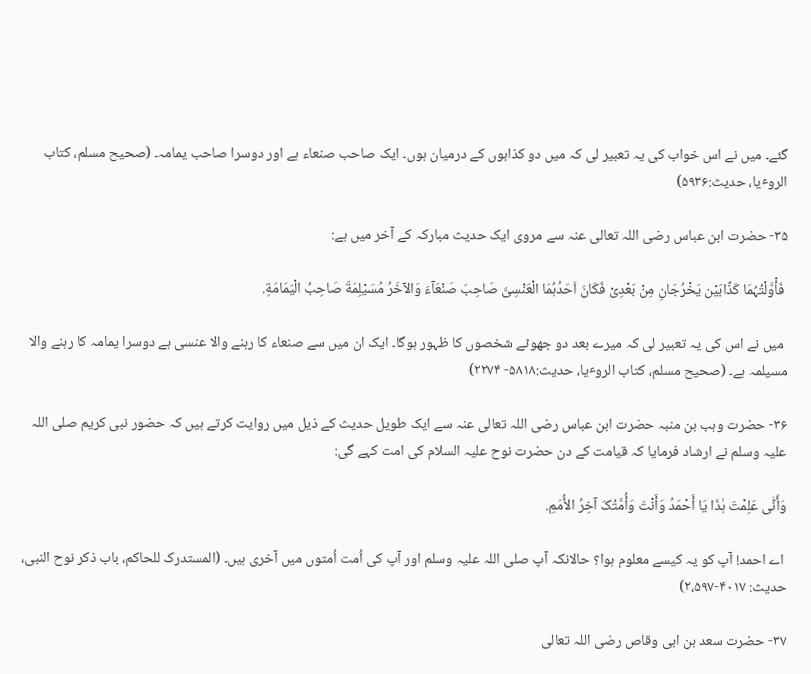گئے۔ میں نے اس خواب کی یہ تعبیر لی کہ میں دو کذابوں کے درمیان ہوں۔ ایک صاحب صنعاء ہے اور دوسرا صاحب یمامہ۔ (صحیح مسلم، کتاب الروٴیا، حدیث:۵۹۳۶)

۳۵- حضرت ابن عباس رضی اللہ تعالی عنہ سے مروی ایک حدیث مبارکہ کے آخر میں ہے:

 فَأْوَّلْتُہُمَا کَذَّابَیْن یَخْرُجَانِ مِنْ بَعْدِیْ فَکَانَ اَحَدُہُمَا الْعَنْسِیَّ صَاحِبَ صَنْعَآءَ وَالآخَرُ مُسَیْلِمَةَ صَاحِبُ الْیَمَامَةِ.

 میں نے اس کی یہ تعبیر لی کہ میرے بعد دو جھوٹے شخصوں کا ظہور ہوگا۔ ایک ان میں سے صنعاء کا رہنے والا عنسی ہے دوسرا یمامہ کا رہنے والا مسیلمہ ہے۔ (صحیح مسلم، کتاب الروٴیا، حدیث:۵۸۱۸- ۲۲۷۴)

۳۶- حضرت وہب بن منبہ حضرت ابن عباس رضی اللہ تعالی عنہ سے ایک طویل حدیث کے ذیل میں روایت کرتے ہیں کہ حضور نبی کریم صلی اللہ علیہ وسلم نے ارشاد فرمایا کہ قیامت کے دن حضرت نوح علیہ السلام کی امت کہے گی:

وَأَنّٰی عَلِمْتَ ہٰذَا یَا أَحْمَدُ وَأَنْتَ وَأُمَّتُکَ آخِرُ الأُمَمِ.

 اے احمد! آپ کو یہ کیسے معلوم ہوا؟ حالانکہ آپ صلی اللہ علیہ وسلم اور آپ کی اُمت اُمتوں میں آخری ہیں۔ (المستدرک للحاکم، باب ذکر نوح النبی، حدیث: ۴۰۱۷-۲،۵۹۷)

۳۷- حضرت سعد بن ابی وقاص رضی اللہ تعالی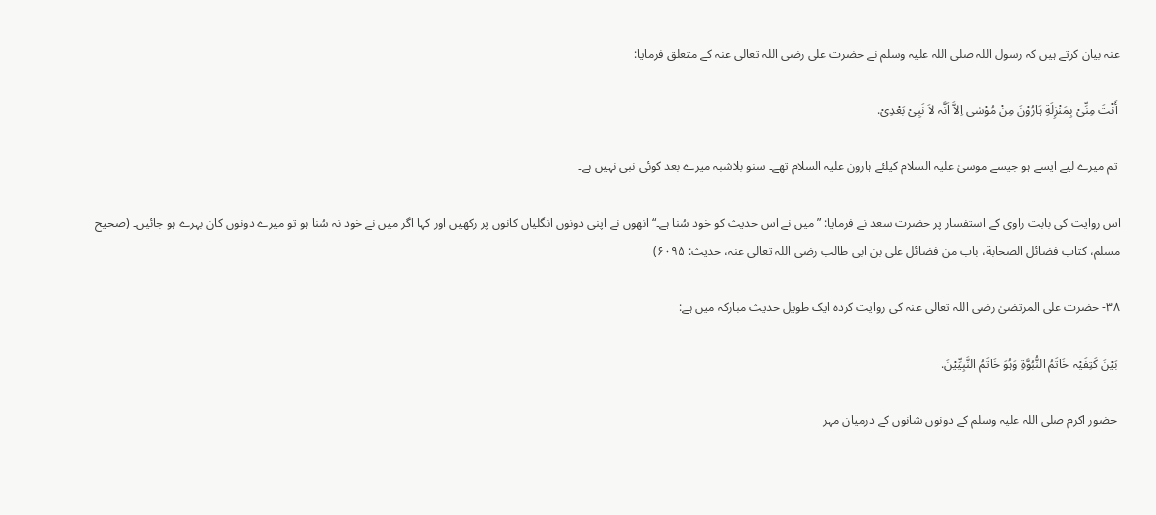عنہ بیان کرتے ہیں کہ رسول اللہ صلی اللہ علیہ وسلم نے حضرت علی رضی اللہ تعالی عنہ کے متعلق فرمایا:

 أَنْتَ مِنِّیْ بِمَنْزِلَةِ ہَارُوْنَ مِنْ مُوْسٰی اِلاَّ اَنَّہ لاَ نَبِیْ بَعْدِیْ.

 تم میرے لیے ایسے ہو جیسے موسیٰ علیہ السلام کیلئے ہارون علیہ السلام تھے۔ سنو بلاشبہ میرے بعد کوئی نبی نہیں ہے۔

اس روایت کی بابت راوی کے استفسار پر حضرت سعد نے فرمایا: ”میں نے اس حدیث کو خود سُنا ہے۔“ انھوں نے اپنی دونوں انگلیاں کانوں پر رکھیں اور کہا اگر میں نے خود نہ سُنا ہو تو میرے دونوں کان بہرے ہو جائیں۔ (صحیح مسلم، کتاب فضائل الصحابة، باب من فضائل علی بن ابی طالب رضی اللہ تعالی عنہ، حدیث: ۶۰۹۵)

۳۸- حضرت علی المرتضیٰ رضی اللہ تعالی عنہ کی روایت کردہ ایک طویل حدیث مبارکہ میں ہے:

 بَیْنَ کَتِفَیْہ خَاتَمُ النُّبُوَّةِ وَہُوَ خَاتَمُ النَّبِیِّیْنَ.

 حضور اکرم صلی اللہ علیہ وسلم کے دونوں شانوں کے درمیان مہر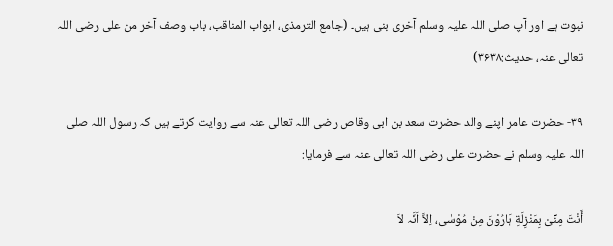نبوت ہے اور آپ صلی اللہ علیہ وسلم آخری بنی ہیں۔ (جامع الترمذی، ابواب المناقب، باب وصف آخر من علی رضی اللہ تعالی عنہ، حدیث:۳۶۳۸)

۳۹- حضرت عامر اپنے والد حضرت سعد بن ابی وقاص رضی اللہ تعالی عنہ سے روایت کرتے ہیں کہ رسول اللہ صلی اللہ علیہ وسلم نے حضرت علی رضی اللہ تعالی عنہ سے فرمایا:

أَنْتَ مِنِّیْ بِمَنْزِلَةِ ہَارُوْنَ مِنْ مُوْسٰی، اِلاَّ اَنَّہ لاَ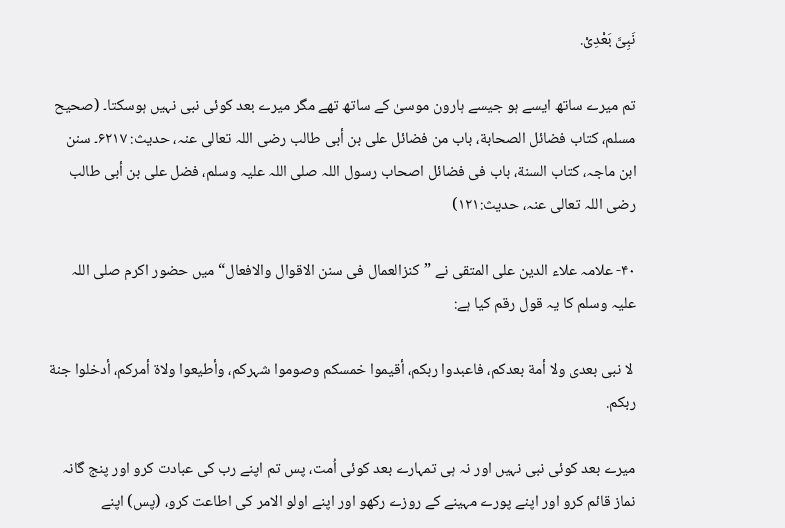نَبِیَّ بَعْدِیْ.

تم میرے ساتھ ایسے ہو جیسے ہارون موسیٰ کے ساتھ تھے مگر میرے بعد کوئی نبی نہیں ہوسکتا۔ (صحیح مسلم، کتاب فضائل الصحابة، باب من فضائل علی بن أبی طالب رضی اللہ تعالی عنہ، حدیث: ۶۲۱۷۔ سنن ابن ماجہ، کتاب السنة، باب فی فضائل اصحاب رسول اللہ صلی اللہ علیہ وسلم، فضل علی بن أبی طالب رضی اللہ تعالی عنہ، حدیث:۱۲۱)

۴۰- علامہ علاء الدین علی المتقی نے ”کنزالعمال فی سنن الاقوال والافعال“ میں حضور اکرم صلی اللہ علیہ وسلم کا یہ قول رقم کیا ہے:

 لا نبی بعدی ولا أمة بعدکم، فاعبدوا ربکم، أقیموا خمسکم وصوموا شہرکم، وأطیعوا ولاة أمرکم، أدخلوا جنة ربکم.

میرے بعد کوئی نبی نہیں اور نہ ہی تمہارے بعد کوئی اُمت، پس تم اپنے رب کی عبادت کرو اور پنج گانہ نماز قائم کرو اور اپنے پورے مہینے کے روزے رکھو اور اپنے اولو الامر کی اطاعت کرو، (پس) اپنے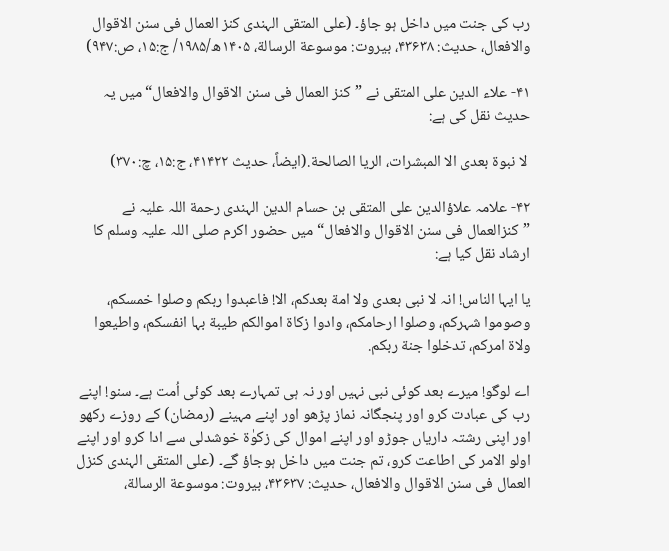رب کی جنت میں داخل ہو جاؤ۔ (علی المتقی الہندی کنز العمال فی سنن الاقوال والافعال، حدیث: ۴۳۶۳۸، بیروت: موسوعة الرسالة، ۱۴۰۵ھ/۱۹۸۵/ ج:۱۵، ص:۹۴۷)

۴۱- علاء الدین علی المتقی نے ”کنز العمال فی سنن الاقوال والافعال“ میں یہ حدیث نقل کی ہے:

 لا نبوة بعدی الا المبشرات، الریا الصالحة.(ایضاً، حدیث ۴۱۴۲۲، ج:۱۵، چ:۳۷۰)

۴۲- علامہ علاؤالدین علی المتقی بن حسام الدین الہندی رحمة اللہ علیہ نے ”کنزالعمال فی سنن الاقوال والافعال“ میں حضور اکرم صلی اللہ علیہ وسلم کا ارشاد نقل کیا ہے:

یا ایہا الناس! انہ لا نبی بعدی ولا امة بعدکم، الا! فاعبدوا ربکم وصلوا خمسکم، وصوموا شہرکم، وصلوا ارحامکم، وادوا زکاة اموالکم طیبة بہا انفسکم، واطیعوا ولاة امرکم، تدخلوا جنة ربکم.

اے لوگو! میرے بعد کوئی نبی نہیں اور نہ ہی تمہارے بعد کوئی اُمت ہے۔ سنو! اپنے رب کی عبادت کرو اور پنجگانہ نماز پڑھو اور اپنے مہینے (رمضان) کے روزے رکھو اور اپنی رشتہ داریاں جوڑو اور اپنے اموال کی زکوٰة خوشدلی سے ادا کرو اور اپنے اولو الامر کی اطاعت کرو، تم جنت میں داخل ہوجاؤ گے۔ (علی المتقی الہندی کنزل العمال فی سنن الاقوال والافعال، حدیث: ۴۳۶۳۷، بیروت: موسوعة الرسالة،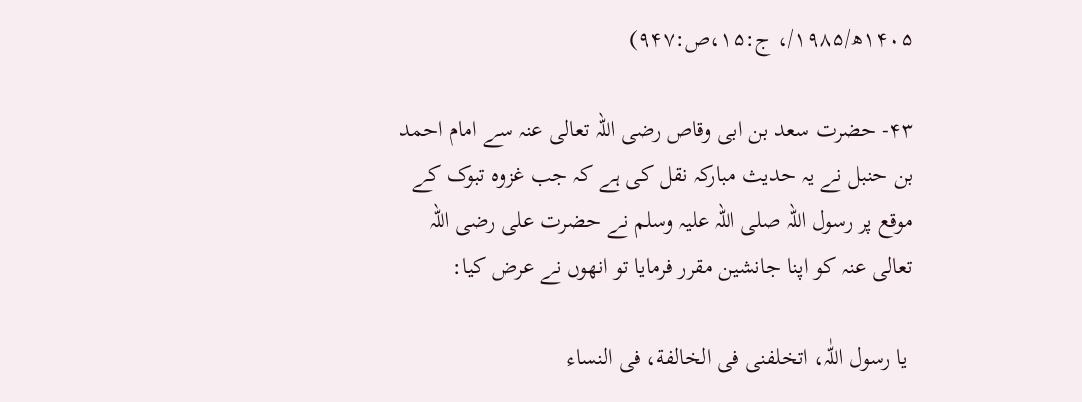۱۴۰۵ھ/۱۹۸۵/، ج:۱۵،ص:۹۴۷)

۴۳- حضرت سعد بن ابی وقاص رضی اللہ تعالی عنہ سے امام احمد بن حنبل نے یہ حدیث مبارکہ نقل کی ہے کہ جب غزوہ تبوک کے موقع پر رسول اللہ صلی اللہ علیہ وسلم نے حضرت علی رضی اللہ تعالی عنہ کو اپنا جانشین مقرر فرمایا تو انھوں نے عرض کیا:

 یا رسول اللّٰہ، اتخلفنی فی الخالفة، فی النساء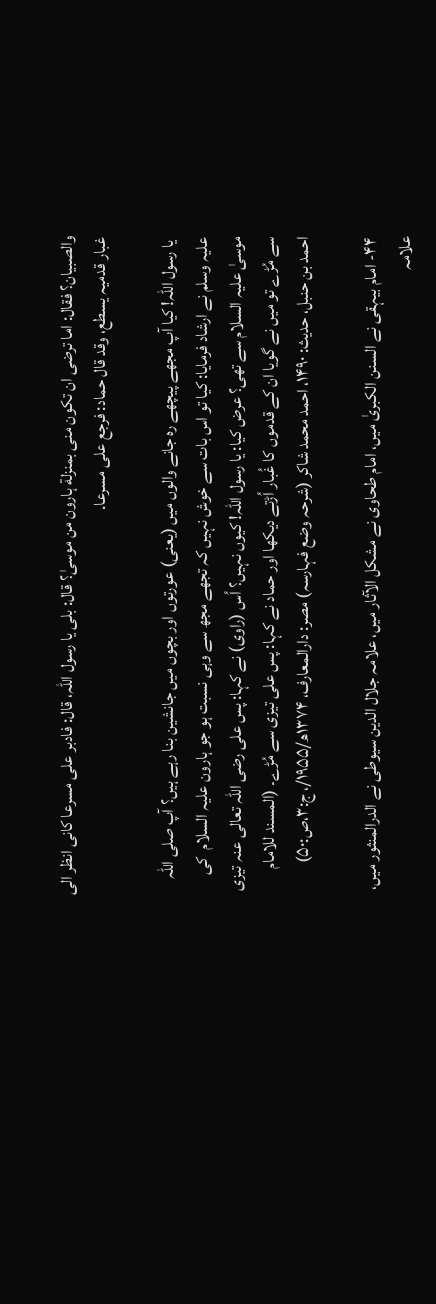والصبیان؟ فقال: اما ترضی ان تکون منی بمنزلة ہارون من موسیٰ؟ قال: بلی یا رسول اللّٰہ، قال: فادبر علی مسرعا کانی انظر الی غبار قدمیہ یسطع، وقد قال حماد: فرجع علی مسرعا.

 یا رسول اللہ! کیا آپ مجھے پیچھے رہ جانے والوں میں (یعنی) عورتوں اور بچوں میں جانشین بنا رہے ہیں؟ آپ صلی اللہ علیہ وسلم نے ارشاد فرمایا: کیا تو اس بات سے خوش نہیں کہ تجھے مجھ سے وہی نسبت ہو جو ہارون علیہ السلام  کی موسیٰ علیہ السلام سے تھی؟ عرض کیا: یا رسول اللہ! کیوں نہیں؟ اُس (راوی) نے کہا: پس علی رضی اللہ تعالی عنہ تیزی سے مُڑے تو میں نے گویا ان کے قدموں کا غُبار اُڑتے دیکھا اور حماد نے کہا: پس علی تیزی سے مُڑے۔ (المسند للامام احمد بن حنبل، حدیث: ۱۴۹۰، احمد محمد شاکر (شرحہ وضع فہارسہ) مصر: دارالمعارف، ۱۳۷۴ھ/۱۹۵۵/، ج:۳،ص:۵۰)

۴۴- امام بیہقی نے السنن الکبریٰ میں، امام طحاوی نے مشکل الآثار میں، علامہ جلال الدین سیوطی نے الدرالمنثور میں، علامہ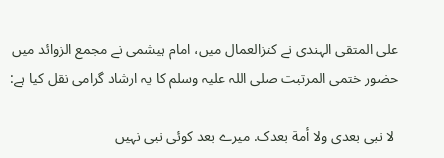علی المتقی الہندی نے کنزالعمال میں، امام ہیشمی نے مجمع الزوائد میں حضور ختمی المرتبت صلی اللہ علیہ وسلم کا یہ ارشاد گرامی نقل کیا ہے:

 لا نبی بعدی ولا أمة بعدک. میرے بعد کوئی نبی نہیں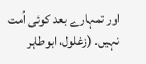اور تمہارے بعد کوئی اُمت نہیں۔ (زغلول، ابوطاہر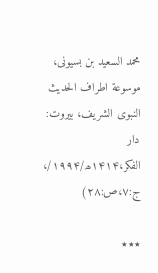محمد السعید بن بسیونی، موسوعة اطراف الحدیث النبوی الشریف، بیروت: دار الفکر،۱۴۱۴ھ/۱۹۹۴/، ج:۷،ص:۲۸)

٭٭٭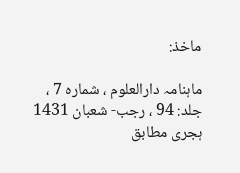ماخذ:

ماہنامہ دارالعلوم ، شمارہ 7 ، جلد: 94 ، رجب- شعبان 1431 ہجری مطابق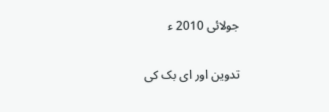جولائی 2010 ء

تدوین اور ای بک کی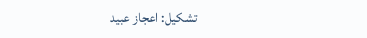تشکیل: اعجاز عبید